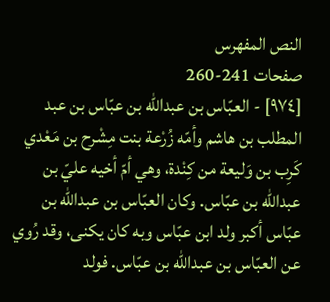النص المفهرس
صفحات 241-260
[٩٧٤] - العبّاس بن عبدالله بن عبّاس بن عبد المطلب بن هاشم وأمّه زُرْعة بنت مِشْرح بن مَعْدي کَرِب بن وَليعة من كِنْدة، وهي أمّ أخيه عليّ بن عبدالله بن عبّاس. وكان العبّاس بن عبدالله بن عبّاس أكبر ولد ابن عبّاس وبه كان يكنى، وقد رُوي عن العبّاس بن عبدالله بن عبّاس. فولد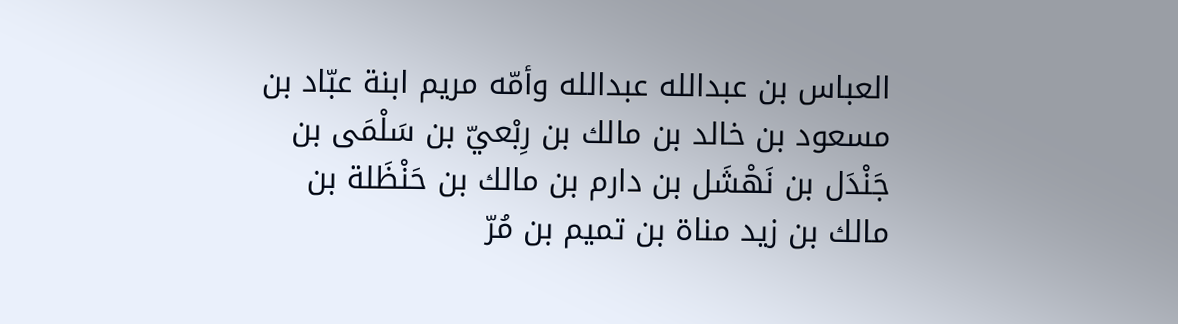العباس بن عبدالله عبدالله وأمّه مريم ابنة عبّاد بن مسعود بن خالد بن مالك بن رِبْعيّ بن سَلْمَى بن جَنْدَل بن نَهْشَل بن دارم بن مالك بن حَنْظَلة بن مالك بن زيد مناة بن تميم بن مُرّ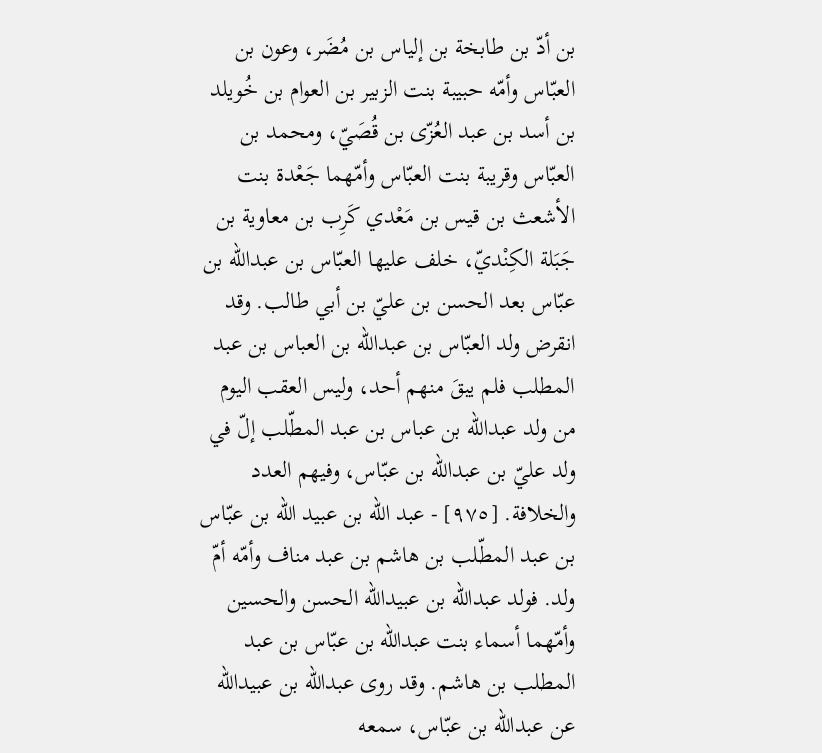بن أدّ بن طابخة بن إلياس بن مُضَر، وعون بن العبّاس وأمّه حبيبة بنت الزبير بن العوام بن خُويلد بن أسد بن عبد العُزّى بن قُصَيّ، ومحمد بن العبّاس وقريبة بنت العبّاس وأمّهما جَعْدة بنت الأشعث بن قيس بن مَعْدي کَرِب بن معاوية بن جَبَلة الکِنْديّ، خلف علیھا العبّاس بن عبدالله بن عبّاس بعد الحسن بن عليّ بن أبي طالب. وقد انقرض ولد العبّاس بن عبدالله بن العباس بن عبد المطلب فلم يبقَ منهم أحد، وليس العقب اليوم من ولد عبدالله بن عباس بن عبد المطّلب إلّ في ولد عليّ بن عبدالله بن عبّاس، وفيهم العدد والخلافة. [٩٧٥] - عبد الله بن عبيد الله بن عبّاس بن عبد المطّلب بن هاشم بن عبد مناف وأمّه أمّ ولد. فولد عبدالله بن عبيدالله الحسن والحسين وأمّهما أسماء بنت عبدالله بن عبّاس بن عبد المطلب بن هاشم. وقد روى عبدالله بن عبيدالله عن عبدالله بن عبّاس، سمعه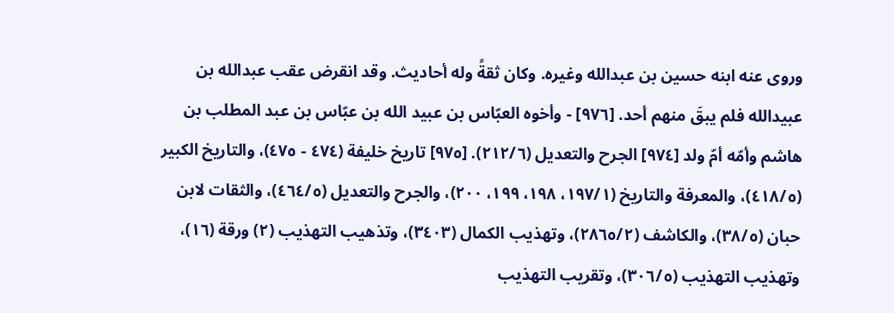وروى عنه ابنه حسين بن عبدالله وغيره. وكان ثقةً وله أحاديث. وقد انقرض عقب عبدالله بن عبيدالله فلم يبقَ منهم أحد. [٩٧٦] - وأخوه العبّاس بن عبيد الله بن عبّاس بن عبد المطلب بن هاشم وأمّه أمّ ولد [٩٧٤] الجرح والتعديل (٢١٢/٦). [٩٧٥] تاريخ خليفة (٤٧٤ - ٤٧٥)، والتاريخ الكبير (٤١٨/٥)، والمعرفة والتاريخ (١٩٧/١، ١٩٨، ١٩٩، ٢٠٠)، والجرح والتعديل (٤٦٤/٥)، والثقات لابن حبان (٣٨/٥)، والكاشف (٢٨٦٥/٢)، وتهذيب الكمال (٣٤٠٣)، وتذهيب التهذيب (٢) ورقة (١٦)، وتهذيب التهذيب (٣٠٦/٥)، وتقريب التهذيب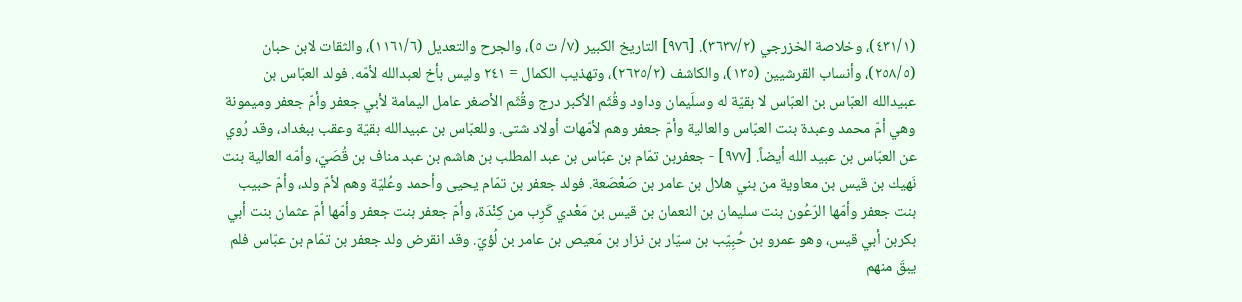(٤٣١/١)، وخلاصة الخزرجي (٣٦٣٧/٢). [٩٧٦] التاريخ الكبير (٧/ ت ٥)، والجرح والتعديل (١١٦١/٦)، والثقات لابن حبان (٢٥٨/٥)، وأنساب القرشيين (١٣٥)، والكاشف (٢٦٢٥/٢)، وتهذيب الكمال = ٢٤١ وليس بأخ لعبدالله لأمّه. فولد العبّاس بن عبيدالله العبّاس بن العبّاس لا بقيّة له وسلَيمان وداود وقُثَم الأكبر درج وقُثَم الأصغر عامل اليمامة لأبي جعفر وأمّ جعفر وميمونة وهي أمّ محمد وعبدة بنت العبّاس والعالية وأمّ جعفر وهم لأمّهات أولاد شتى. وللعبّاس بن عبيدالله بقيّة وعقب ببغداد، وقد رُوي عن العبّاس بن عبيد الله أيضاً. [٩٧٧] - جعفربن تمّام بن عبّاس بن عبد المطلب بن هاشم بن عبد مناف بن قُصَيّ، وأمّه العالية بنت نَهيك بن قيس بن معاوية من بني هلال بن عامر بن صَعْصَعة. فولد جعفر بن تمّام يحيى وأحمد وعُليّة وهم لأمّ ولد، وأمّ حبيب بنت جعفر وأمّها الرّعُون بنت سليمان بن النعمان بن قيس بن مَعْدي كَرِب من كِنْدَة، وأمّ جعفر بنت جعفر وأمّها أمّ عثمان بنت أبي بكربن أبي قيس، وهو عمرو بن حُبِيّب بن سيّار بن نزار بن مَعيص بن عامر بن لُؤيّ. وقد انقرض ولد جعفر بن تمّام بن عبّاس فلم يبقَ منهم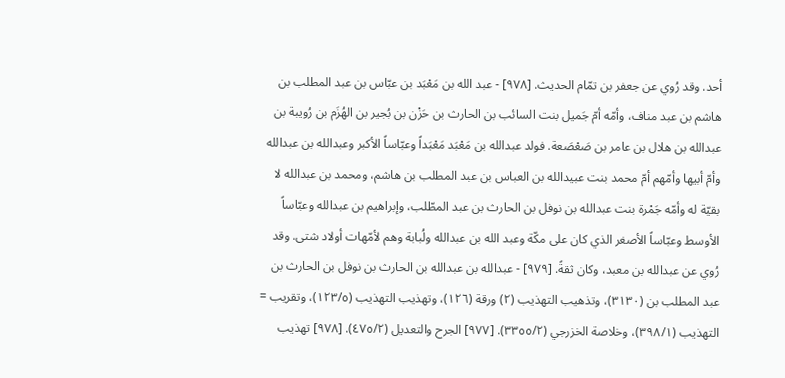أحد. وقد رُوي عن جعفر بن تمّام الحديث. [٩٧٨] - عبد الله بن مَعْبَد بن عبّاس بن عبد المطلب بن هاشم بن عبد مناف، وأمّه أمّ جَميل بنت السائب بن الحارث بن حَزْن بن بُجير بن الهُزَم بن رُويبة بن عبدالله بن هلال بن عامر بن صَعْصَعة. فولد عبدالله بن مَعْبَد مَعْبَداً وعبّاساً الأكبر وعبدالله بن عبدالله وأمّ أبيها وأمّهم أمّ محمد بنت عبيدالله بن العباس بن عبد المطلب بن هاشم، ومحمد بن عبدالله لا بقيّة له وأمّه جَمْرة بنت عبدالله بن نوفل بن الحارث بن عبد المطّلب، وإبراهيم بن عبدالله وعبّاساً الأوسط وعبّاساً الأصغر الذي كان على مكّة وعبد الله بن عبدالله ولُبابة وهم لأمّهات أولاد شتى. وقد رُوي عن عبدالله بن معبد، وكان ثقةً. [٩٧٩] - عبدالله بن عبدالله بن الحارث بن نوفل بن الحارث بن عبد المطلب بن (٣١٣٠)، وتذهيب التهذيب (٢) ورقة (١٢٦)، وتهذيب التهذيب (١٢٣/٥)، وتقريب = التهذيب (٣٩٨/١)، وخلاصة الخزرجي (٣٣٥٥/٢). [٩٧٧] الجرح والتعديل (٤٧٥/٢). [٩٧٨] تهذيب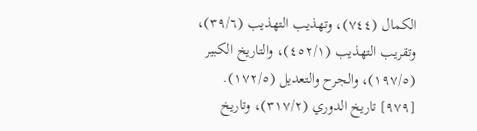الكمال (٧٤٤)، وتهذيب التهذيب (٣٩/٦)، وتقريب التهذيب (٤٥٢/١)، والتاريخ الكبير (١٩٧/٥)، والجرح والتعديل (١٧٢/٥). [٩٧٩] تاريخ الدوري (٣١٧/٢)، وتاريخ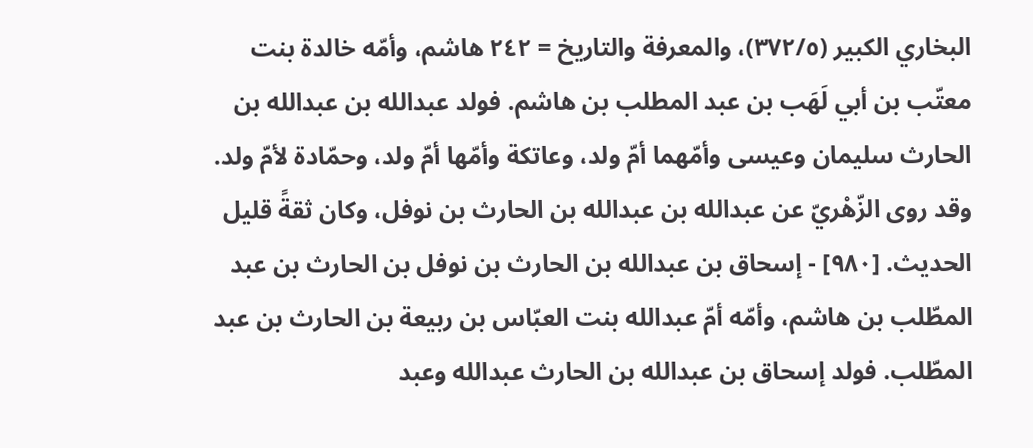البخاري الكبير (٣٧٢/٥)، والمعرفة والتاريخ = ٢٤٢ هاشم، وأمّه خالدة بنت معتّب بن أبي لَهَب بن عبد المطلب بن هاشم. فولد عبدالله بن عبدالله بن الحارث سليمان وعيسى وأمّهما أمّ ولد، وعاتكة وأمّها أمّ ولد، وحمّادة لأمّ ولد. وقد روى الزّهْريّ عن عبدالله بن عبدالله بن الحارث بن نوفل، وكان ثقةً قليل الحديث. [٩٨٠] - إسحاق بن عبدالله بن الحارث بن نوفل بن الحارث بن عبد المطّلب بن هاشم، وأمّه أمّ عبدالله بنت العبّاس بن ربيعة بن الحارث بن عبد المطّلب. فولد إسحاق بن عبدالله بن الحارث عبدالله وعبد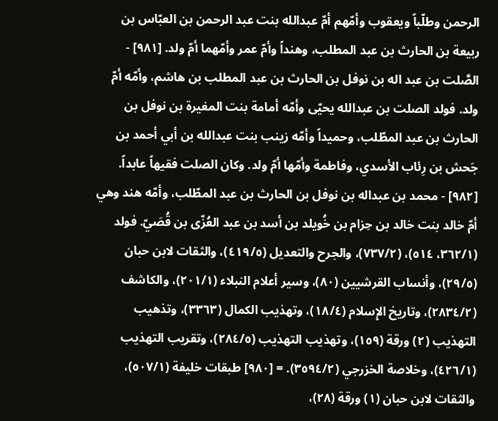الرحمن وطلّباً ويعقوب وأمّهم أمّ عبدالله بنت عبد الرحمن بن العبّاس بن ربيعة بن الحارث بن عبد المطلب، وهنداً وأمّ عمر وأمّهما أمّ ولد. [٩٨١] - الصَّلت بن عبد اله بن نوفل بن الحارث بن عبد المطلب بن هاشم، وأمّه أمّ ولد. فولد الصلت بن عبدالله يحيّى وأمّه أمامة بنت المغيرة بن نوفل بن الحارث بن عبد المطّلب، وحميداً وأمّه زينب بنت عبدالله بن أبي أحمد بن جَحش بن رِئاب الأسدي، وفاطمة وأمّها أمّ ولد. وكان الصلت فقيهاً عابداً. [٩٨٢] - محمد بن عبداله بن نوفل بن الحارث بن عبد المطّلب، وأمّه هند وهي أمّ خالد بنت خالد بن حِزام بن خُويلد بن أسد بن عبد العُزّى بن قُصَيّ. فولد (٣٦٢/١، ٥١٤)، (٧٣٧/٢)، والجرح والتعديل (٤١٩/٥)، والثقات لابن حبان (٢٩/٥)، وأنساب القرشيين (٨٠)، وسير أعلام النبلاء (٢٠١/١)، والكاشف (٢٨٣٤/٢)، وتاريخ الإِسلام (١٨/٤)، وتهذيب الكمال (٣٣٦٣)، وتذهيب التهذيب (٢) ورقة (١٥٩)، وتهذيب التهذيب (٢٨٤/٥)، وتقريب التهذيب (٤٢٦/١)، وخلاصة الخزرجي (٣٥٩٤/٢). = [٩٨٠] طبقات خليفة (٥٠٧/١)، والثقات لابن حبان (١) ورقة (٢٨)،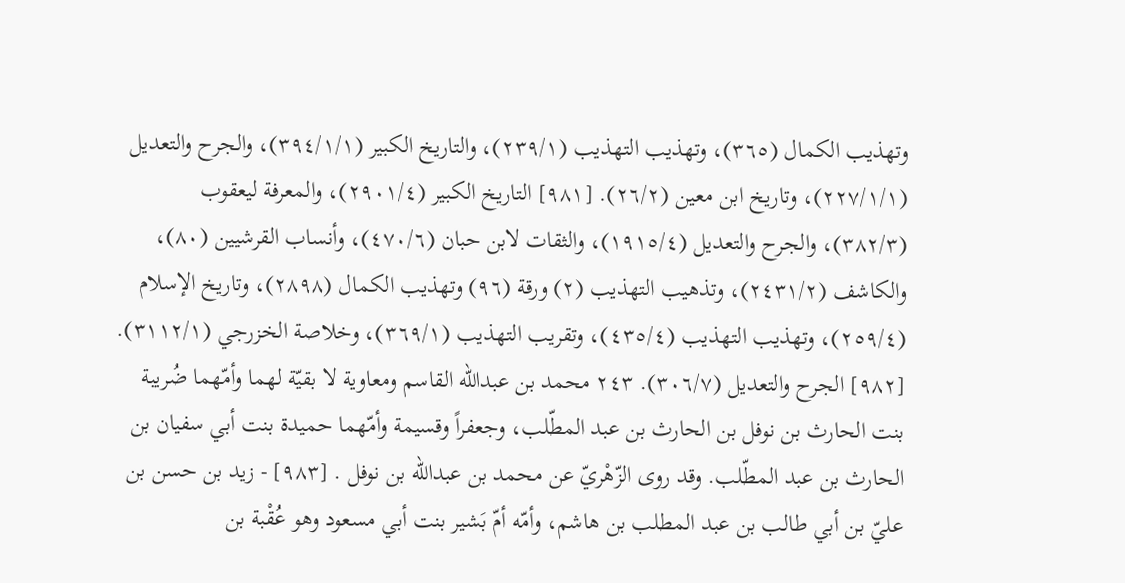وتهذيب الكمال (٣٦٥)، وتهذيب التهذيب (٢٣٩/١)، والتاريخ الكبير (٣٩٤/١/١)، والجرح والتعديل (٢٢٧/١/١)، وتاريخ ابن معين (٢٦/٢). [٩٨١] التاريخ الكبير (٢٩٠١/٤)، والمعرفة ليعقوب (٣٨٢/٣)، والجرح والتعديل (١٩١٥/٤)، والثقات لابن حبان (٤٧٠/٦)، وأنساب القرشيين (٨٠)، والكاشف (٢٤٣١/٢)، وتذهيب التهذيب (٢) ورقة (٩٦) وتهذيب الكمال (٢٨٩٨)، وتاريخ الإسلام (٢٥٩/٤)، وتهذيب التهذيب (٤٣٥/٤)، وتقريب التهذيب (٣٦٩/١)، وخلاصة الخزرجي (٣١١٢/١). [٩٨٢] الجرح والتعديل (٣٠٦/٧). ٢٤٣ محمد بن عبدالله القاسم ومعاوية لا بقيّة لهما وأمّهما ضُريبة بنت الحارث بن نوفل بن الحارث بن عبد المطّلب، وجعفراً وقسيمة وأمّهما حميدة بنت أبي سفيان بن الحارث بن عبد المطّلب. وقد روى الزّهْريّ عن محمد بن عبدالله بن نوفل . [٩٨٣] - زيد بن حسن بن عليّ بن أبي طالب بن عبد المطلب بن هاشم، وأمّه أمّ بَشير بنت أبي مسعود وهو عُقْبة بن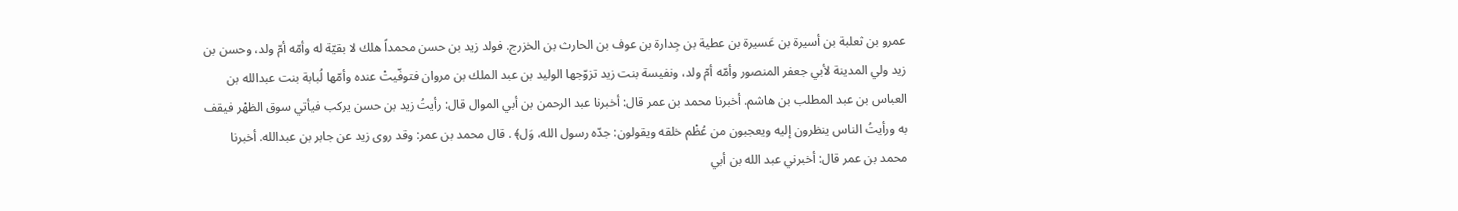عمرو بن ثعلبة بن أسيرة بن عَسيرة بن عطية بن جِدارة بن عوف بن الحارث بن الخزرج. فولد زيد بن حسن محمداً هلك لا بقيّة له وأمّه أمّ ولد، وحسن بن زيد ولي المدينة لأبي جعفر المنصور وأمّه أمّ ولد، ونفيسة بنت زيد تزوّجها الوليد بن عبد الملك بن مروان فتوفّيتْ عنده وأمّها لُبابة بنت عبدالله بن العباس بن عبد المطلب بن هاشم. أخبرنا محمد بن عمر قال: أخبرنا عبد الرحمن بن أبي الموال قال: رأيتُ زید بن حسن یرکب فیأتي سوق الظهْر فيقف به ورأيتُ الناس ينظرون إليه ويعجبون من عُظْم خلقه ويقولون: جدّه رسول الله، وَل﴾ . قال محمد بن عمر: وقد روى زيد عن جابر بن عبدالله. أخبرنا محمد بن عمر قال: أخبرني عبد الله بن أبي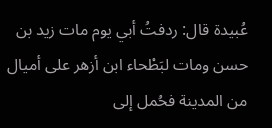عُبيدة قال: ردفتُ أبي يوم مات زيد بن حسن ومات لبَطْحاء ابن أزهر على أميال من المدينة فحُمل إلى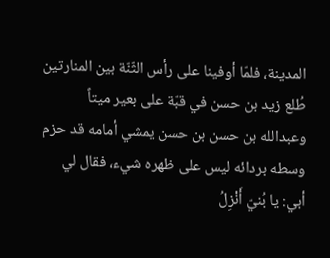المدينة، فلمّا أوفينا على رأس الثّنّة بين المنارتين طُلع زيد بن حسن في قبّة على بعير ميتاً وعبدالله بن حسن بن حسن يمشي أمامه قد حزم وسطه بردائه ليس على ظهره شيء، فقال لي أبي: يا بُنيّ أَنْزِلُ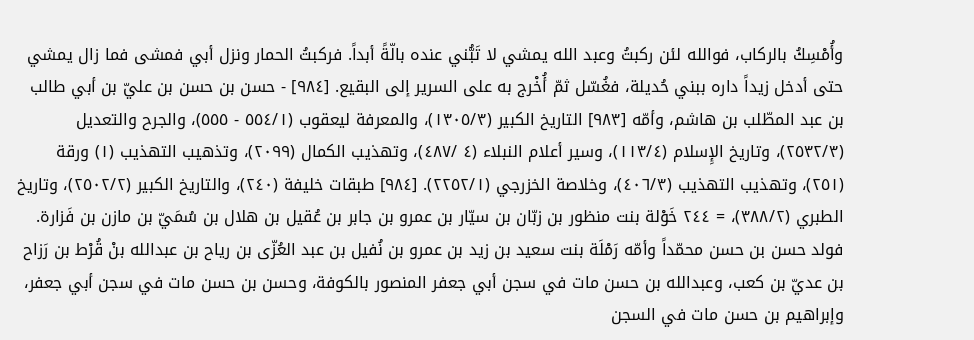وأُمْسِكُ بالركاب، فوالله لئن ركبتُ وعبد الله يمشي لا تَبُّني عنده بالّةً أبداً. فركبتُ الحمار ونزل أبي فمشى فما زال يمشي حتى أدخل زيداً داره ببني حُديلة، فغُسّل ثمّ أُخْرج به على السرير إلى البقيع. [٩٨٤] - حسن بن حسن بن عليّ بن أبي طالب بن عبد المطّلب بن هاشم، وأمّه [٩٨٣] التاريخ الكبير (١٣٠٥/٣)، والمعرفة ليعقوب (٥٥٤/١ - ٥٥٥)، والجرح والتعديل (٢٥٣٢/٣)، وتاريخ الإِسلام (١١٣/٤)، وسير أعلام النبلاء (٤ /٤٨٧)، وتهذيب الكمال (٢٠٩٩)، وتذهيب التهذيب (١) ورقة (٢٥١)، وتهذيب التهذيب (٤٠٦/٣)، وخلاصة الخزرجي (٢٢٥٢/١). [٩٨٤] طبقات خليفة (٢٤٠)، والتاريخ الكبير (٢٥٠٢/٢)، وتاريخ الطبري (٣٨٨/٢)، = ٢٤٤ خَوْلة بنت منظور بن زبّان بن سيّار بن عمرو بن جابر بن عُقيل بن هلال بن سُمَيّ بن مازن بن فَزارة. فولد حسن بن حسن محمّداً وأمّه رَمْلَة بنت سعيد بن زيد بن عمرو بن نُفيل بن عبد العُزّى بن رياح بن عبدالله بنْ قُرْط بن رَزاح بن عديّ بن كعب، وعبدالله بن حسن مات في سجن أبي جعفر المنصور بالكوفة، وحسن بن حسن مات في سجن أبي جعفر، وإبراهيم بن حسن مات في السجن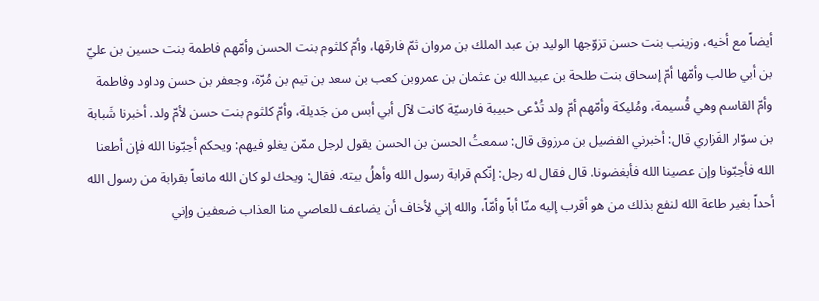أيضاً مع أخيه، وزينب بنت حسن تزوّجها الوليد بن عبد الملك بن مروان ثمّ فارقها، وأمّ كلثوم بنت الحسن وأمّهم فاطمة بنت حسين بن عليّ بن أبي طالب وأمّها أمّ إسحاق بنت طلحة بن عبيدالله بن عثمان بن عمروبن كعب بن سعد بن تيم بن مُرّة، وجعفر بن حسن وداود وفاطمة وأمّ القاسم وهي قُسيمة، ومُليكة وأمّهم أمّ ولد تُدْعى حبيبة فارسيّة كانت لآل أبي أبس من جَديلة، وأمّ كلثوم بنت حسن لأمّ ولد. أخبرنا شَبابة بن سوّار الفَزاري قال: أخبرني الفضيل بن مرزوق قال: سمعتُ الحسن بن الحسن يقول لرجل ممّن يغلو فيهم: ويحكم أحِبّونا الله فإن أطعنا الله فأحِبّونا وإن عصينا الله فأبغضونا. قال فقال له رجل: إنّكم قرابة رسول الله وأهلُ بيته. فقال: ويحك لو كان الله مانعاً بقرابة من رسول الله أحداً بغير طاعة الله لنفع بذلك من هو أقرب إليه منّا أباً وأمّاً، والله إني لأخاف أن يضاعف للعاصي منا العذاب ضعفين وإني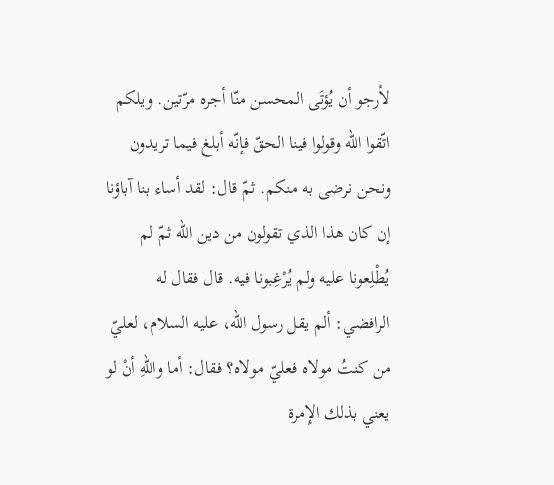لأرجو أن يُؤتَى المحسن منّا أجره مرّتين. ويلكم اتّقوا الله وقولوا فينا الحقّ فإنّه أبلغ فیما تريدون ونحن نرضى به منكم. ثمّ قال: لقد أساء بنا آباؤنا إن كان هذا الذي تقولون من دين الله ثمّ لم يُطْلِعونا عليه ولم يُرْغِبونا فيه. قال فقال له الرافضي: ألم يقل رسول الله، عليه السلام، لعليّ من كنتُ مولاه فعليّ مولاه؟ فقال: أما واللهِ أنْ لو يعني بذلك الإِمرة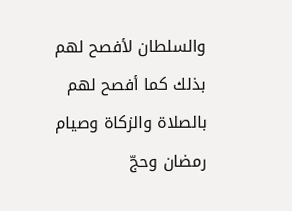والسلطان لأفصح لهم بذلك كما أفصح لهم بالصلاة والزكاة وصيام رمضان وحجّ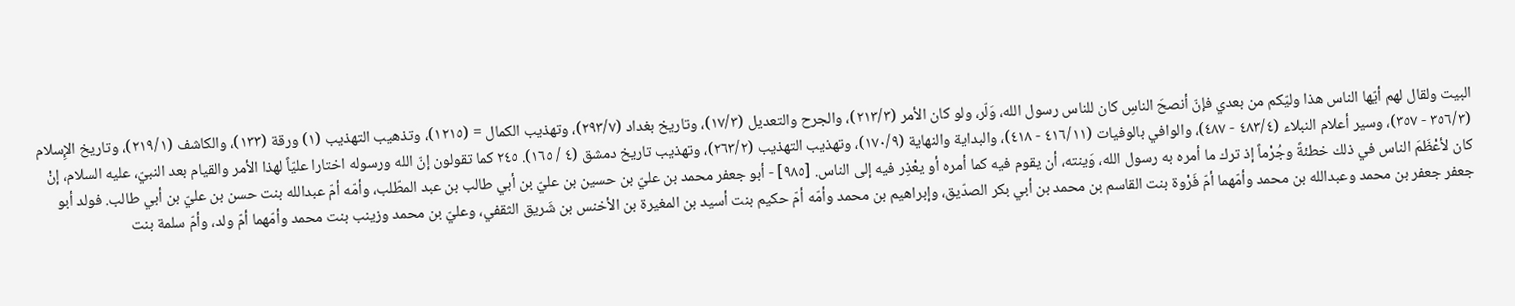البيت ولقال لهم أيّها الناس هذا وليّكم من بعدي فإنّ أنصحَ الناسِ كان للناس رسول الله، وَلّر، ولو كان الأمر (٢١٣/٣)، والجرح والتعديل (١٧/٣)، وتاريخ بغداد (٢٩٣/٧)، وتهذيب الكمال = (١٢١٥)، وتذهيب التهذيب (١) ورقة (١٣٣)، والكاشف (٢١٩/١)، وتاريخ الإِسلام (٣٥٦/٣ - ٣٥٧)، وسير أعلام النبلاء (٤٨٣/٤ - ٤٨٧)، والوافي بالوفيات (٤١٦/١١ - ٤١٨)، والبداية والنهاية (١٧٠/٩)، وتهذيب التهذيب (٢٦٣/٢)، وتهذيب تاريخ دمشق (٤ / ١٦٥). ٢٤٥ كما تقولون إنّ الله ورسوله اختارا عليّاً لهذا الأمر والقيام بعد النبيّ، عليه السلام، إنْ كان لأعْظَمَ الناس في ذلك خطئةً وجُرْماً إذ ترك ما أمره به رسول الله، وَينته، أن يقوم فيه كما أمره أو يعْذِر فیه إلى الناس. [٩٨٥] - أبو جعفر محمد بن عليّ بن حسين بن عليّ بن أبي طالب بن عبد المطّلب، وأمّه أمّ عبدالله بنت حسن بن عليّ بن أبي طالب. فولد أبو جعفر جعفر بن محمد وعبدالله بن محمد وأمّهما أمّ فَرْوة بنت القاسم بن محمد بن أبي بكر الصدّيق، وإبراهيم بن محمد وأمّه أمّ حكيم بنت أسيد بن المغيرة بن الأخنس بن شَريق الثقفي، وعليّ بن محمد وزينب بنت محمد وأمّهما أمّ ولد، وأمّ سلمة بنت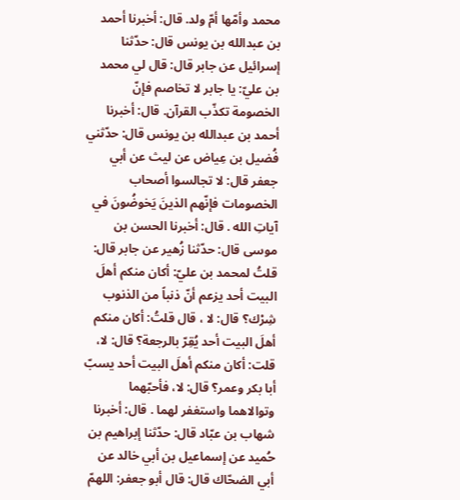محمد وأمّها أمّ ولد. قال: أخبرنا أحمد بن عبدالله بن يونس قال: حدّثنا إسرائيل عن جابر قال: قال لي محمد بن عليّ: يا جابر لا تخاصم فإنّ الخصومة تكذّب القرآن. قال: أخبرنا أحمد بن عبدالله بن يونس قال: حدّثني فُضيل بن عِياض عن ليث عن أبي جعفر قال: لا تجالسوا أصحاب الخصومات فإنّهم الذينَ يَخوضُونَ في آياتِ الله . قال: أخبرنا الحسن بن موسى قال: حدّثنا زُهير عن جابر قال: قلتُ لمحمد بن عليّ: أكان منكم أهلَ البيت أحد يزعم أنّ ذنباً من الذنوب شِرْك؟ قال: لا ، قال قلتُ: أكان منكم أهلَ البيت أحد يُقِرّ بالرجعة؟ قال: لا، قلت: أكان منكم أهلَ البيت أحد يسبّ أبا بكر وعمر؟ قال: لا، فأحبّهما وتوالاهما واستغفر لهما . قال: أخبرنا شهاب بن عبّاد قال: حدّثنا إبراهيم بن حُميد عن إسماعيل بن أبي خالد عن أبي الضحّاك قال: قال أبو جعفر: اللهمّ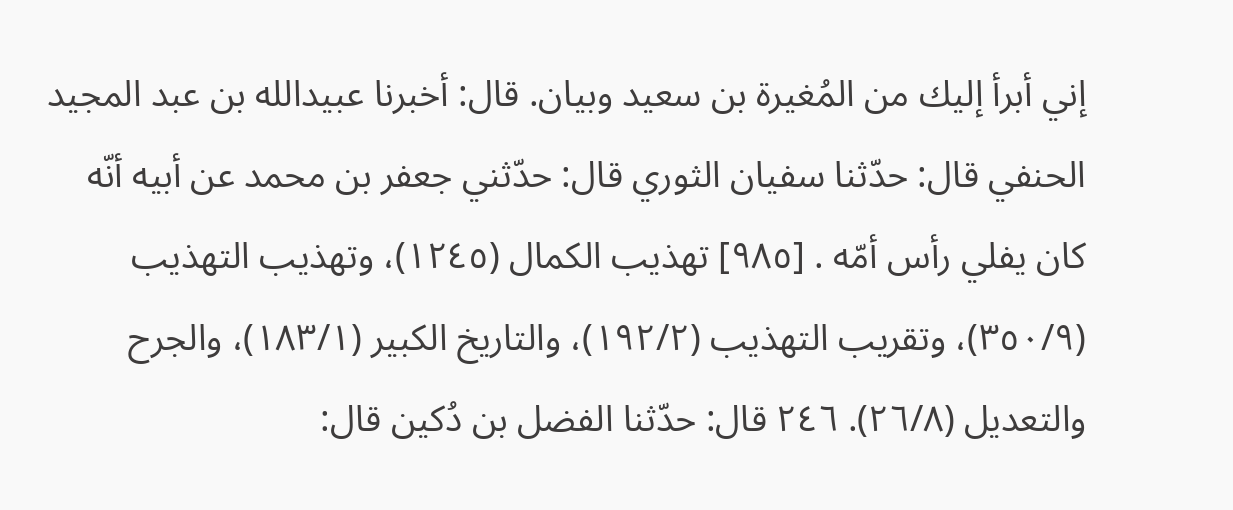إني أبرأ إليك من المُغيرة بن سعید وبيان. قال: أخبرنا عبيدالله بن عبد المجيد الحنفي قال: حدّثنا سفيان الثوري قال: حدّثني جعفر بن محمد عن أبيه أنّه كان يفلي رأس أمّه . [٩٨٥] تهذيب الكمال (١٢٤٥)، وتهذيب التهذيب (٣٥٠/٩)، وتقريب التهذيب (١٩٢/٢)، والتاريخ الكبير (١٨٣/١)، والجرح والتعديل (٢٦/٨). ٢٤٦ قال: حدّثنا الفضل بن دُكين قال: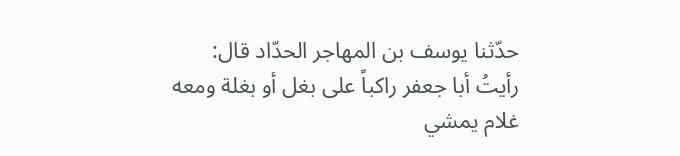حدّثنا يوسف بن المهاجر الحدّاد قال: رأيتُ أبا جعفر راكباً على بغل أو بغلة ومعه غلام يمشي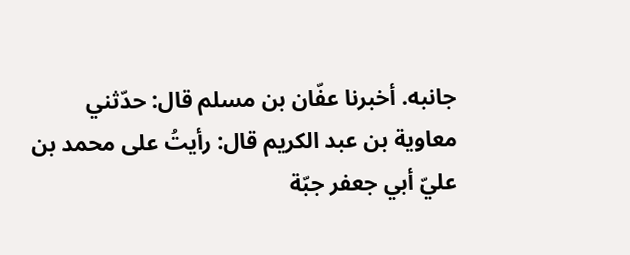جانبه. أخبرنا عفّان بن مسلم قال: حدّثني معاوية بن عبد الكريم قال: رأيتُ على محمد بن عليّ أبي جعفر جبّة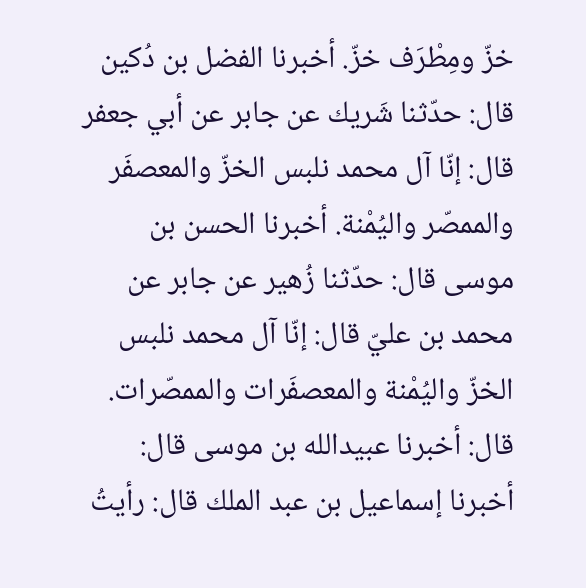خزّ ومِطْرَف خزّ. أخبرنا الفضل بن دُكين قال: حدّثنا شَريك عن جابر عن أبي جعفر قال: إنّا آل محمد نلبس الخزّ والمعصفَر والممصّر واليُمْنة. أخبرنا الحسن بن موسى قال: حدّثنا زُهير عن جابر عن محمد بن عليّ قال: إنّا آل محمد نلبس الخزّ واليُمْنة والمعصفَرات والممصّرات. قال: أخبرنا عبيدالله بن موسى قال: أخبرنا إسماعيل بن عبد الملك قال: رأيتُ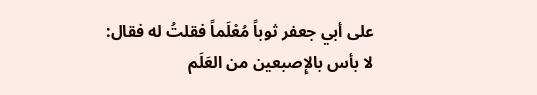على أبي جعفر ثوباً مُعْلَماً فقلتُ له فقال: لا بأس بالإِصبعين من العَلَم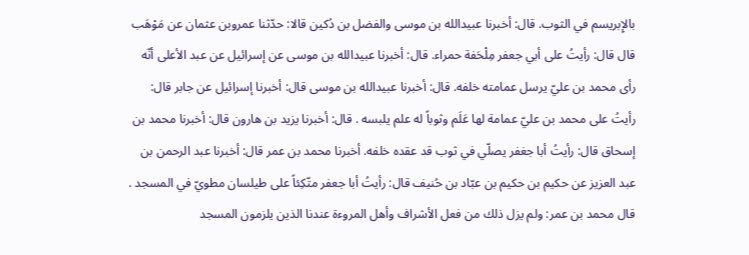بالإِبريسم في الثوب. قال: أخبرنا عبيدالله بن موسى والفضل بن دُكين قالا: حدّثنا عمروبن عثمان عن مَوْهَب قال قال: رأيتُ على أبي جعفر مِلْحَفة حمراء. قال: أخبرنا عبيدالله بن موسى عن إسرائيل عن عبد الأعلى أنّه رأى محمد بن عليّ يرسل عمامته خلفه. قال: أخبرنا عبيدالله بن موسى قال: أخبرنا إسرائيل عن جابر قال: رأيتُ على محمد بن عليّ عمامة لها عَلَم وثوباً له علم يلبسه . قال: أخبرنا يزيد بن هارون قال: أخبرنا محمد بن إسحاق قال: رأيتُ أبا جغفر يصلّي في ثوب قد عقده خلفه. أخبرنا محمد بن عمر قال: أخبرنا عبد الرحمن بن عبد العزيز عن حكيم بن حكيم بن عبّاد بن حُنيف قال: رأيتُ أبا جعفر متّكِئاً على طيلسان مطويّ في المسجد . قال محمد بن عمر: ولم يزل ذلك من فعل الأشراف وأهل المروءة عندنا الذين يلزمون المسجد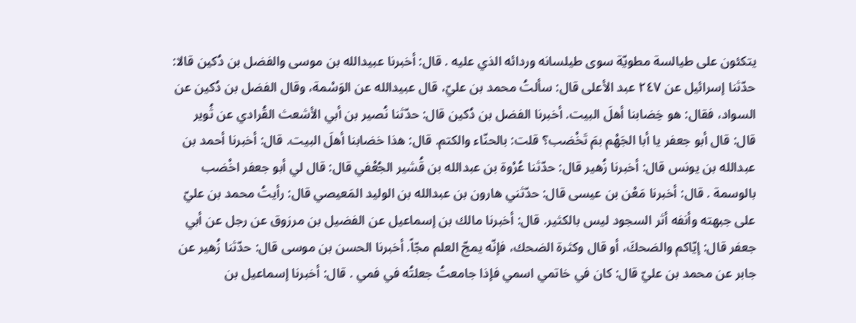يتكئون على طيالسة مطويّة سوى طيلسانه وردائه الذي عليه . قال: أخبرنا عبيدالله بن موسى والفضل بن دُكين قالا: حدّثنا إسرائيل عن ٢٤٧ عبد الأعلى قال: سألتُ محمد بن عليّ، قال عبيدالله عن الوَسْمة، وقال الفضل بن دُكين عن السواد، فقال: هو خِضابنا أهلَ البيت. أخبرنا الفضل بن دُكين قال: حدّثنا نُصير بن أبي الأشعث القُرادي عن ثُوير قال: قال أبو جعفر يا أبا الجَهْم بمَ تَخْضب؟ قلت: بالحنّاء والكتم. قال: هذا خضابنا أهلَ البيت. قال: أخبرنا أحمد بن عبدالله بن يونس قال: أخبرنا زُهير قال: حدّثنا عُرْوة بن عبدالله بن قُشير الجُعْفي قال: قال لي أبو جعفر اخْضب بالوسمة . قال: أخبرنا مَعْن بن عيسى قال: حدّثني هارون بن عبدالله بن الوليد المَعيصي قال: رأيتُ محمد بن عليّ على جبهته وأنفه أثر السجود ليس بالكثير. قال: أخبرنا مالك بن إسماعيل عن الفضيل بن مرزوق عن رجل عن أبي جعفر قال: إيّاكم والضحكَ، أو قال وكثرة الضحك، فإنّه يمجّ العلم مجّاً. أخبرنا الحسن بن موسى قال: حدّثنا زُهير عن جابر عن محمد بن عليّ قال: كان في خاتمي اسمي فإذا جامعتُ جعلتُه في فمي . قال: أخبرنا إسماعيل بن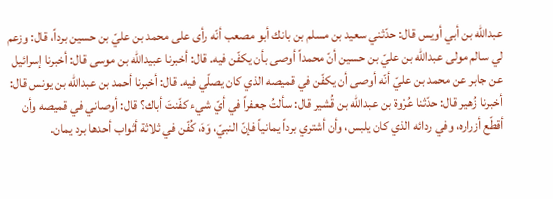عبدالله بن أبي أويس قال: حدّثني سعيد بن مسلم بن بانك أبو مصعب أنّه رأى على محمد بن عليّ بن حسين برداً، قال: وزعم لي سالم مولى عبدالله بن عليّ بن حسين أنّ محمداً أوصى بأن يكفّن فيه. قال: أخبرنا عبيدالله بن موسى قال: أخبرنا إسرائيل عن جابر عن محمد بن عليّ أنّه أوصى أن يكفّن في قميصه الذي كان يصلّي فيه. قال: أخبرنا أحمد بن عبدالله بن يونس قال: أخبرنا زُهير قال: حدّثنا عُرْوة بن عبدالله بن قُشير قال: سألتُ جعفراً في أيّ شيء كفّنتَ أباك؟ قال: أوصاني في قميصه وأن أقطّع أزراره، وفي ردائه الذي كان يلبس، وأن أشتري برداً يمانياً فإنّ النبيّ، وَهَ، كُفّن في ثلاثة أثواب أحدها برد يمان.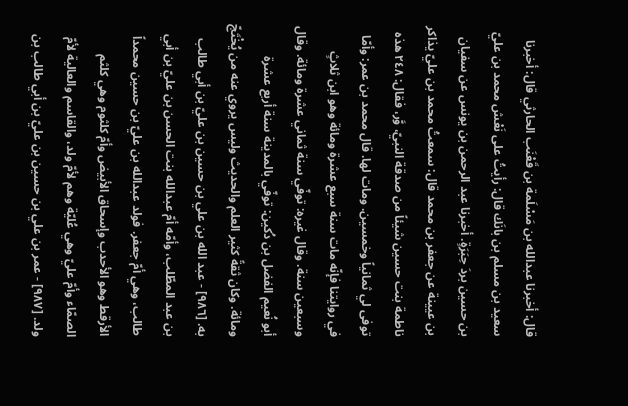قال: أخبرنا عبدالله بن مَسْلَمة بن قَعْنَب الحارثي قال: أخبرنا سعيد بن مسلم بن بانَك قال: رأيتُ على نَعْش محمد بن عليّ بن حسين بردَ حِبَرَةٍ. أخبرنا عبد الرحمن بن يونس عن سفيان بن عيينة عن جعفر بن محمد قال: سمعتُ محمد بن عليّ يذاكر ناطمة بنت حسين شيئاً من صدقة النبيّ، وَّر، فقال: ٢٤٨ هذه توفى لي ثمانياً وخمسين. ومات لها. قال محمد بن عمر: وأمّا في روايتنا فإنّه مات سنة سبع عشرة ومائة وهو ابن ثلاثٍ وسبعين سنة. وقال غيره: توفّي سنة ثماني عشرة ومائة. وقال أبو نُعيم الفضل بن دُكين: توفّي بالمدينة سنة أربع عشرة ومائة. وكان ثقةً كثير العلم والحديث ولیس یروي عنه من يُخْتَجّ به. [٩٨٦] - عبد الله بن علي بن حسين بن عليّ بن أبي طالب بن عبد المطّلب، وأمّه أمّ عبدالله بنت الحسن بن عليّ بن أبي طالب، وهي أمّ جعفر. فولد عبدالله بن عليّ بن حسين محمداً الأرقط وهو الأحدب وإسحاق الأبيض وأمّ كلثوم وهي كلثم الصمّاء وأمّ عليّ وهي عُليّة وهم لأمّ ولد، والقاسم والعالية لأمّ ولد. [٩٨٧] - عمر بن علي بن حسين بن عليّ بن أبي طالب بن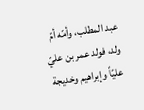عبد المطلب، وأمّه أمّ ولد، فولد عمر بن عليّ عليّاً وإبراهيم وخديجة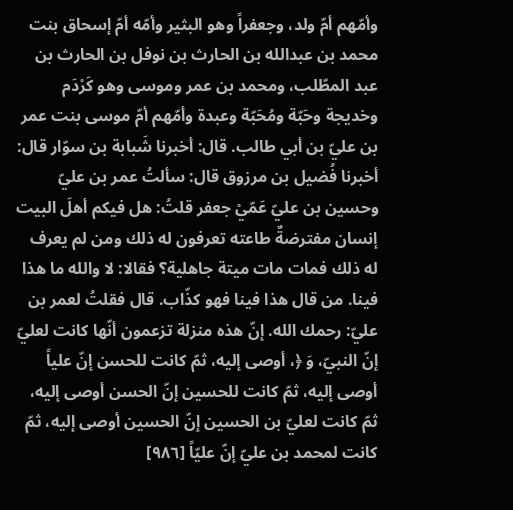وأمّهم أمّ ولد، وجعفراً وهو البثير وأمّه أمّ إسحاق بنت محمد بن عبدالله بن الحارث بن نوفل بن الحارث بن عبد المطّلب، ومحمد بن عمر وموسى وهو كَرْدَم وخديجة وحَبّة ومُحَبّة وعبدة وأمّهم أمّ موسى بنت عمر بن عليّ بن أبي طالب. قال: أخبرنا شَبابة بن سوّار قال: أخبرنا فُضيل بن مرزوق قال: سألتُ عمر بن عليّ وحسين بن عليّ عَمّيْ جعفر قلتُ: هل فيكم أهلَ البيت إنسان مفترضةٌ طاعته تعرفون له ذلك ومن لم يعرف له ذلك فمات مات ميتة جاهلية؟ فقالا: لا والله ما هذا فينا. من قال هذا فينا فهو كذّاب. قال فقلتُ لعمر بن عليّ: رحمك الله. إنّ هذه منزلة تزعمون أنّها كانت لعليّ إنّ النبيّ، وَ ﴿، أوصى إليه، ثمّ كانت للحسن إنّ علياً أوصى إليه، ثمّ كانت للحسين إنّ الحسن أوصى إليه، ثمّ كانت لعليّ بن الحسين إنّ الحسين أوصى إليه، ثمّ كانت لمحمد بن عليّ إنّ عليّاً [٩٨٦]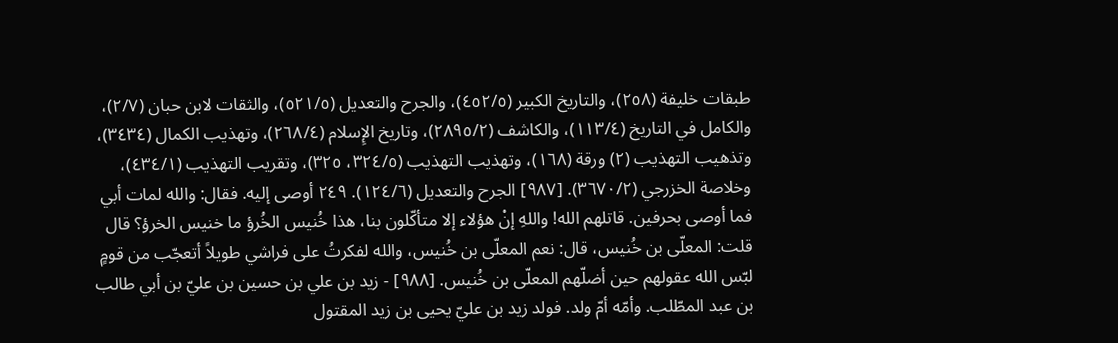طبقات خليفة (٢٥٨)، والتاريخ الكبير (٤٥٢/٥)، والجرح والتعديل (٥٢١/٥)، والثقات لابن حبان (٢/٧)، والكامل في التاريخ (١١٣/٤)، والكاشف (٢٨٩٥/٢)، وتاريخ الإِسلام (٢٦٨/٤)، وتهذيب الكمال (٣٤٣٤)، وتذهيب التهذيب (٢) ورقة (١٦٨)، وتهذيب التهذيب (٣٢٤/٥، ٣٢٥)، وتقريب التهذيب (٤٣٤/١)، وخلاصة الخزرجي (٣٦٧٠/٢). [٩٨٧] الجرح والتعديل (١٢٤/٦). ٢٤٩ أوصى إليه. فقال: والله لمات أبي فما أوصى بحرفين. قاتلهم الله! واللهِ إنْ هؤلاء إلا متأكّلون بنا، هذا خُنيس الخُرؤ ما خنيس الخرؤ؟ قال قلت: المعلّى بن خُنيس، قال: نعم المعلّى بن خُنيس، والله لفكرتُ على فراشي طويلاً أتعجّب من قومٍ لبّس الله عقولهم حين أضلّهم المعلّى بن خُنيس. [٩٨٨] - زيد بن علي بن حسين بن عليّ بن أبي طالب بن عبد المطّلب. وأمّه أمّ ولد. فولد زيد بن عليّ يحيى بن زيد المقتول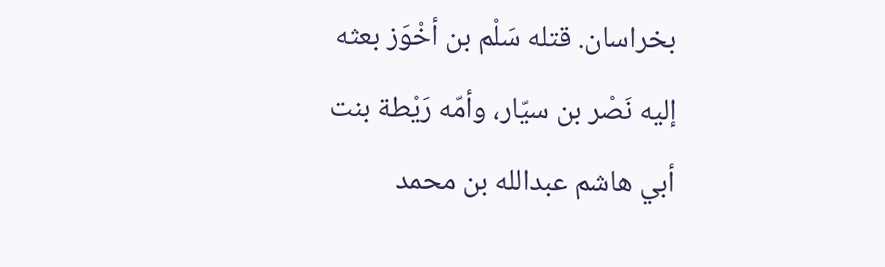بخراسان. قتله سَلْم بن أخْوَز بعثه إليه نَصْر بن سيّار، وأمّه رَيْطة بنت أبي هاشم عبدالله بن محمد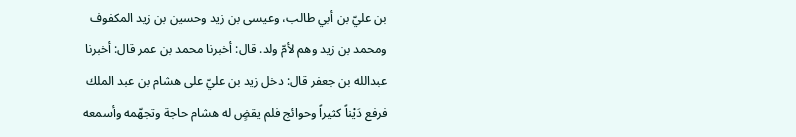بن عليّ بن أبي طالب، وعيسى بن زيد وحسين بن زيد المكفوف ومحمد بن زيد وهم لأمّ ولد. قال: أخبرنا محمد بن عمر قال: أخبرنا عبدالله بن جعفر قال: دخل زيد بن عليّ على هشام بن عبد الملك فرفع دَيْناً كثيراً وحوائج فلم يقضٍ له هشام حاجة وتجهّمه وأسمعه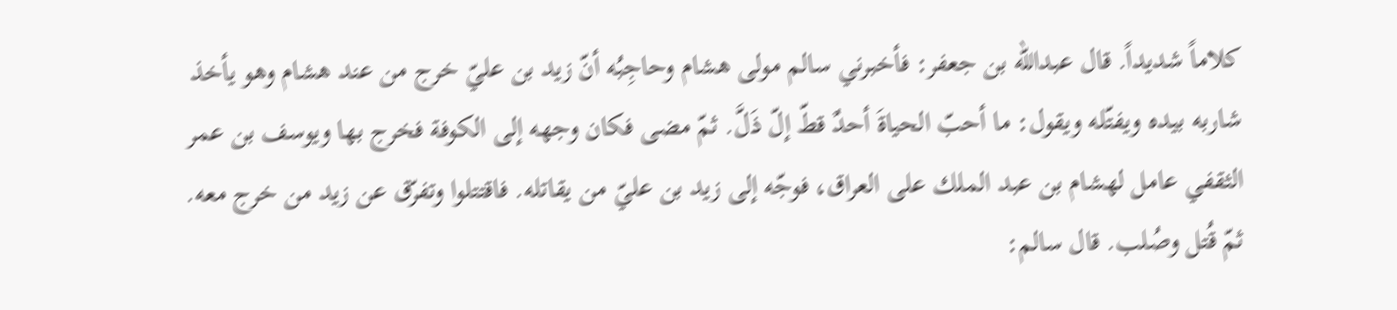كلاماً شديداً. قال عبدالله بن جعفر: فأخبرني سالم مولى هشام وحاجِبُه أنّ زيد بن عليّ خرج من عند هشام وهو يأخذ شاربه بيده ويفتّله ويقول: ما أحبّ الحياةَ أحدٌ قطّ إلّ ذَلَّ. ثمّ مضى فكان وجهه إلى الكوفة فخرج بها ويوسف بن عمر الثقفي عامل لهشام بن عبد الملك على العراق، فوجّه إلى زيد بن عليّ من يقاتله. فاقتتلوا وتفرّق عن زيد من خرج معه. ثمّ قُتل وصُلب. قال سالم: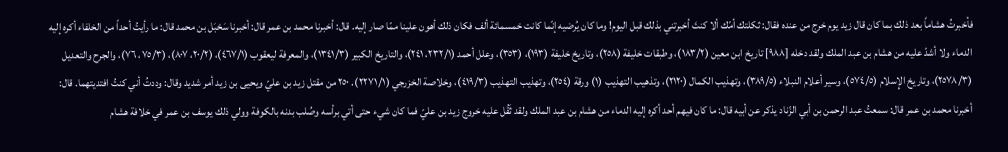فأخبرتُ هشاماً بعد ذلك بما كان قال زيد يوم خرج من عنده فقال: ثكلتك أمّك ألا كنتَ أخبرتني بذلك قبل اليوم! وما كان يُرضيه إنّما كانت خمسمائة ألف فكان ذلك أهون علينا ممّا صار إليه. قال: أخبرنا محمد بن عمر قال: أخبرنا سَحْبَل بن محمد قال: ما رأيتُ أحداً من الخلفاء أكره إليه الدماء ولا أشدّ عليه من هشام بن عبد الملك ولقد دخله [٩٨٨] تاريخ ابن معين (١٨٣/٢)، وطبقات خليفة (٢٥٨)، وتاريخ خليفة (١٩٣)، (٣٥٣)، وعلل أحمد (٢٣٢/١، ٢٤١)، والتاريخ الكبير (١٣٤١/٣)، والمعرفة ليعقوب (٤٦٧/١)، (٢٠/٢، ٨٠٧)، (٧٥/٣، ٧٦)، والجرح والتعديل (٢٥٧٨/٣)، وتاريخ الإِسلام (٥٧٤/٥)، وسير أعلام النبلاء (٣٨٩/٥)، وتهذيب الكمال (٢١٢٠)، وتذهيب التهذيب (١) ورقة (٢٥٤)، وتهذيب التهذيب (٤١٩/٣)، وخلاصة الخزرجي (٢٢٧١/١). ٢٥٠ من مقتل زيد بن عليّ ويحيى بن زيد أمر شديد وقال: وددتُ أني كنتُ افتديتهما. قال: أخبرنا محمد بن عمر قال: سمعتُ عبد الرحمن بن أبي الزّناد يذكر عن أبيه قال: ما كان فيهم أحد أكره إليه الدماء من هشام بن عبد الملك ولقد ثَقُل عليه خروج زيد بن عليّ فما كان شيء حتى أتي برأسه وصُلب بدنه بالكوفة وولي ذلك يوسف بن عمر في خلافة هشام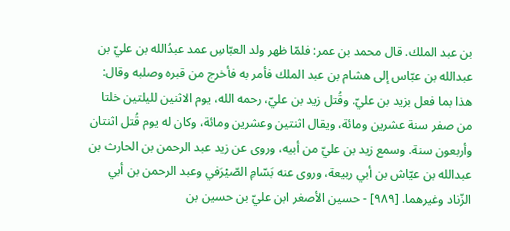بن عبد الملك. قال محمد بن عمر: فلمّا ظهر ولد العبّاسِ عمد عبدُالله بن عليّ بن عبدالله بن عبّاس إلى هشام بن عبد الملك فأمر به فأخرج من قبره وصلبه وقال: هذا بما فعل بزيد بن عليّ. وقُتل زيد بن عليّ، رحمه الله، يوم الاثنين لليلتين خلتا من صفر سنة عشرين ومائة، ويقال اثنتين وعشرين ومائة، وكان له يوم قُتل اثنتان وأربعون سنة. وسمع زید بن عليّ من أبيه، وروی عن زيد عبد الرحمن بن الحارث بن عبدالله بن عيّاش بن أبي ربيعة، وروى عنه بَسّامِ الصّيْرَفي وعبد الرحمن بن أبي الزّناد وغيرهما. [٩٨٩] - حسين الأصغر ابن عليّ بن حسين بن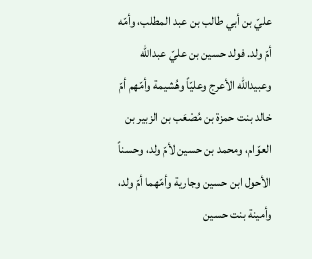عليّ بن أبي طالب بن عبد المطلب، وأمّه أمّ ولد. فولد حسين بن عليّ عبدالله وعبيدالله الأعرج وعليّاً وهُشيمة وأمّهم أمّ خالد بنت حمزة بن مُصْعَب بن الزبير بن العوّام، ومحمد بن حسين لأمّ ولد، وحسناً الأحول ابن حسين وجارية وأمّهما أمّ ولد، وأمينة بنت حسين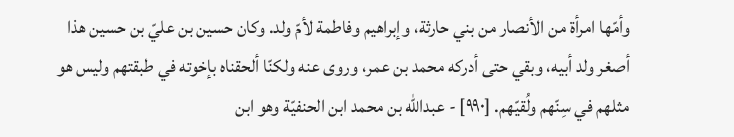وأمّها امرأة من الأنصار من بني حارثة، وإبراهيم وفاطمة لأمّ ولد. وكان حسين بن عليّ بن حسين هذا أصغر ولد أبيه، وبقي حتى أدركه محمد بن عمر، وروى عنه ولكنّا ألحقناه بإخوته في طبقتهم وليس هو مثلهم في سِنّهم ولُقيّهم. [٩٩٠] - عبدالله بن محمد ابن الحنفيّة وهو ابن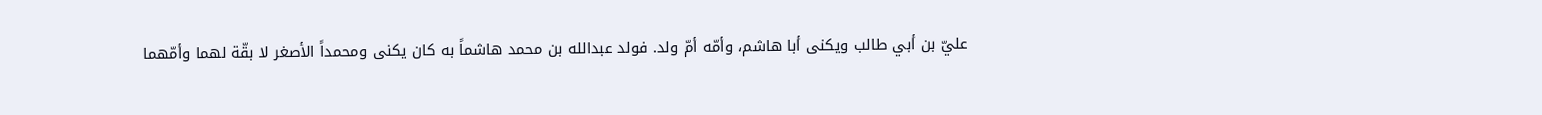عليّ بن أبي طالب ويكنى أبا هاشم، وأمّه أمّ ولد. فولد عبدالله بن محمد هاشماً به كان يكنى ومحمداً الأصغر لا بقّة لهما وأمّهما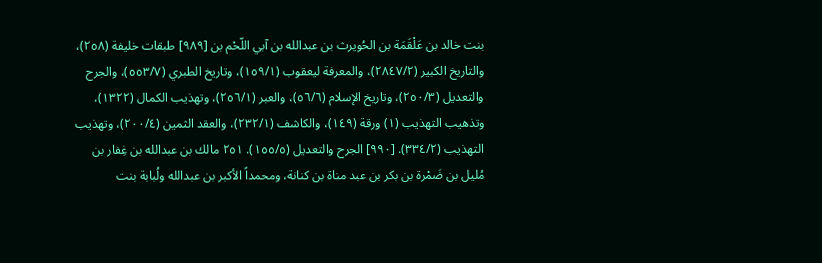بنت خالد بن عَلْقَمَة بن الحُويرث بن عبدالله بن آبي اللّحْم بن [٩٨٩] طبقات خليفة (٢٥٨)، والتاريخ الكبير (٢٨٤٧/٢)، والمعرفة ليعقوب (١٥٩/١)، وتاريخ الطبري (٥٥٣/٧)، والجرح والتعديل (٢٥٠/٣)، وتاريخ الإسلام (٥٦/٦)، والعبر (٢٥٦/١)، وتهذيب الكمال (١٣٢٢)، وتذهيب التهذيب (١) ورقة (١٤٩)، والكاشف (٢٣٢/١)، والعقد الثمين (٢٠٠/٤)، وتهذيب التهذيب (٣٣٤/٢). [٩٩٠] الجرح والتعديل (١٥٥/٥). ٢٥١ مالك بن عبدالله بن غِفار بن مُليل بن ضَمْرة بن بكر بن عبد مناة بن كنانة، ومحمداً الأكبر بن عبدالله ولُبابة بنت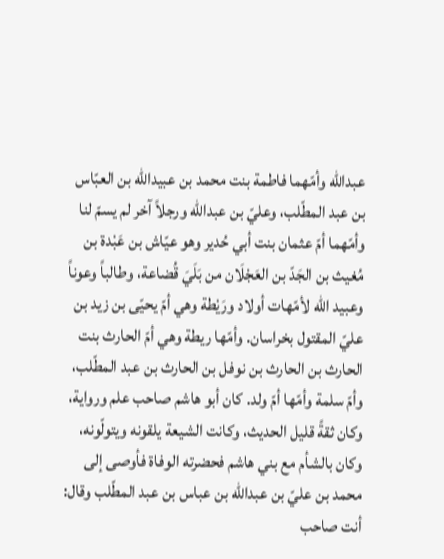عبدالله وأمّهما فاطمة بنت محمد بن عبيدالله بن العبّاس بن عبد المطّلب، وعليّ بن عبدالله ورجلاً آخر لم يسمّ لنا وأمّهما أمّ عثمان بنت أبي حُدير وهو عيّاش بن عَبْدة بن مُغيث بن الجَدّ بن العَجْلَان من بَلَيَ قُضاعة، وطالباً وعوناً وعبيد الله لأمّهات أولاد ورَيْطة وهي أمّ يحيّى بن زيد بن عليّ المقتول بخراسان. وأمّها ريطة وهي أمّ الحارث بنت الحارث بن الحارث بن نوفل بن الحارث بن عبد المطّلب، وأمّ سلمة وأمّها أمّ ولد. كان أبو هاشم صاحب علم ورواية، وكان ثقةً قليل الحديث، وكانت الشيعة يلقونه ويتولّونه، وكان بالشأم مع بني هاشم فحضرته الوفاة فأوصى إلى محمد بن عليّ بن عبدالله بن عباس بن عبد المطّلب وقال: أنت صاحب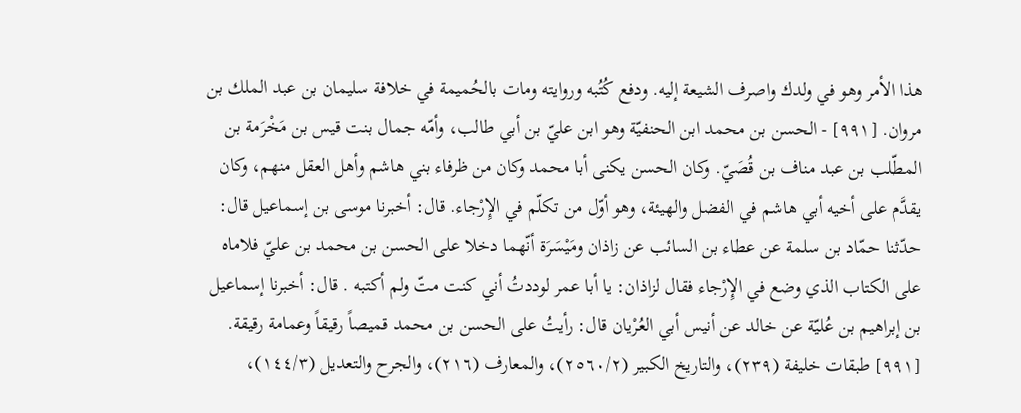هذا الأمر وهو في ولدك واصرف الشيعة إليه. ودفع كُتُبه وروايته ومات بالحُميمة في خلافة سليمان بن عبد الملك بن مروان. [٩٩١] - الحسن بن محمد ابن الحنفيّة وهو ابن عليّ بن أبي طالب، وأمّه جمال بنت قيس بن مَخْرَمة بن المطّلب بن عبد مناف بن قُصَيّ. وكان الحسن يكنى أبا محمد وكان من ظرفاء بني هاشم وأهل العقل منهم، وكان يقدَّم على أخيه أبي هاشم في الفضل والهيئة، وهو أوّل من تكلّم في الإِرْجاء. قال: أخبرنا موسى بن إسماعيل قال: حدّثنا حمّاد بن سلمة عن عطاء بن السائب عن زاذان ومَيْسَرَة أنّهما دخلا على الحسن بن محمد بن عليّ فلاماه على الكتاب الذي وضع في الإِرْجاء فقال لزاذان: يا أبا عمر لوددتُ أني كنت متّ ولم أکتبه . قال: أخبرنا إسماعيل بن إبراهيم بن عُليّة عن خالد عن أنيس أبي العُرْيان قال: رأيتُ على الحسن بن محمد قميصاً رقيقاً وعمامة رقيقة. [٩٩١] طبقات خليفة (٢٣٩)، والتاريخ الكبير (٢٥٦٠/٢)، والمعارف (٢١٦)، والجرح والتعديل (١٤٤/٣)،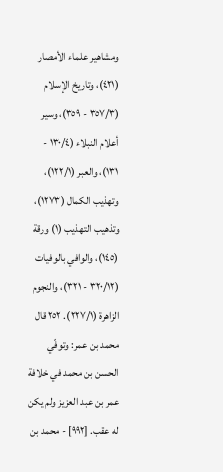ومشاهير علماء الأمصار (٤٢١)، وتاريخ الإسلام (٣٥٧/٣ - ٣٥٩)، وسير أعلام النبلاء (١٣٠/٤ - ١٣١)، والعبر (١٢٢/١)، وتهذيب الكمال (١٢٧٣)، وتذهيب التهذيب (١) ورقة (١٤٥)، والوافي بالوفيات (٣٢٠/١٢ - ٣٢١)، والنجوم الزاهرة (٢٢٧/١). ٢٥٢ قال محمد بن عمر: وتوفّي الحسن بن محمد في خلافة عمر بن عبد العزيز ولم یکن له عقب. [٩٩٢] - محمد بن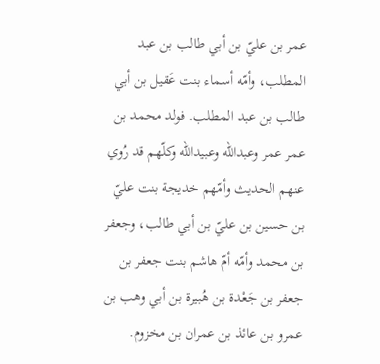عمر بن عليّ بن أبي طالب بن عبد المطلب، وأمّه أسماء بنت عَقيل بن أبي طالب بن عبد المطلب. فولد محمد بن عمر عمر وعبدالله وعبيدالله وكلّهم قد رُوي عنهم الحديث وأمّهم خديجة بنت عليّ بن حسين بن عليّ بن أبي طالب، وجعفر بن محمد وأمّه أمّ هاشم بنت جعفر بن جعفر بن جَعْدة بن هُبيرة بن أبي وهب بن عمرو بن عائذ بن عمران بن مخزوم.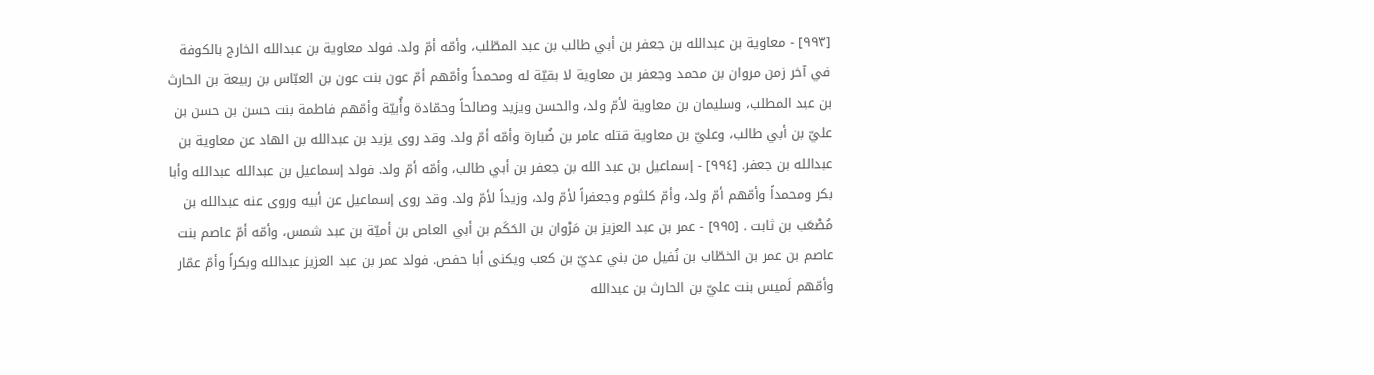[٩٩٣] - معاوية بن عبدالله بن جعفر بن أبي طالب بن عبد المطّلب، وأمّه أمّ ولد. فولد معاوية بن عبدالله الخارج بالكوفة في آخر زمن مروان بن محمد وجعفر بن معاوية لا بقيّة له ومحمداً وأمّهم أمّ عون بنت عون بن العبّاس بن ربيعة بن الحارث بن عبد المطلب، وسليمان بن معاوية لأمّ ولد، والحسن ويزيد وصالحاً وحمّادة وأُبيّة وأمّهم فاطمة بنت حسن بن حسن بن عليّ بن أبي طالب، وعليّ بن معاوية قتله عامر بن ضُبارة وأمّه أمّ ولد. وقد روى يزيد بن عبدالله بن الهاد عن معاوية بن عبدالله بن جعفر. [٩٩٤] - إسماعيل بن عبد الله بن جعفر بن أبي طالب، وأمّه أمّ ولد. فولد إسماعيل بن عبدالله عبدالله وأبا بكر ومحمداً وأمّهم أمّ ولد، وأمّ كلثوم وجعفراً لأمّ ولد، وزيداً لأمّ ولد. وقد روى إسماعيل عن أبيه وروى عنه عبدالله بن مُصْعَب بن ثابت . [٩٩٥] - عمر بن عبد العزيز بن مَرْوان بن الحَكَم بن أبي العاص بن أميّة بن عبد شمس، وأمّه أمّ عاصم بنت عاصم بن عمر بن الخطّاب بن نُفيل من بني عديّ بن كعب ويكنى أبا حفص. فولد عمر بن عبد العزيز عبدالله وبكراً وأمّ عمّار وأمّهم لَميس بنت عليّ بن الحارث بن عبدالله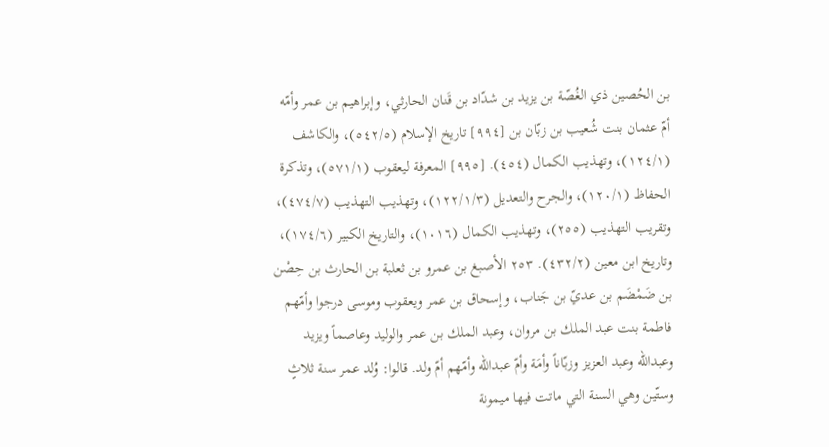بن الحُصين ذي الغُصّة بن يزيد بن شدّاد بن قَنان الحارثي، وإبراهيم بن عمر وأمّه أمّ عثمان بنت شُعيب بن زبّان بن [٩٩٤] تاريخ الإسلام (٥٤٢/٥)، والكاشف (١٢٤/١)، وتهذيب الكمال (٤٥٤). [٩٩٥] المعرفة ليعقوب (٥٧١/١)، وتذكرة الحفاظ (١٢٠/١)، والجرح والتعديل (١٢٢/١/٣)، وتهذيب التهذيب (٤٧٤/٧)، وتقريب التهذيب (٢٥٥)، وتهذيب الكمال (١٠١٦)، والتاريخ الكبير (١٧٤/٦)، وتاريخ ابن معين (٤٣٢/٢). ٢٥٣ الأصبغ بن عمرو بن ثعلبة بن الحارث بن حِصْن بن ضَمْضَم بن عديّ بن جَناب، وإسحاق بن عمر ويعقوب وموسى درجوا وأمّهم فاطمة بنت عبد الملك بن مروان، وعبد الملك بن عمر والوليد وعاصماً ويزيد وعبدالله وعبد العزيز وزبّاناً وأمَة وأمّ عبدالله وأمّهم أمّ ولد. قالوا: وُلد عمر سنة ثلاثٍ وستّين وهي السنة التي ماتت فيها ميمونة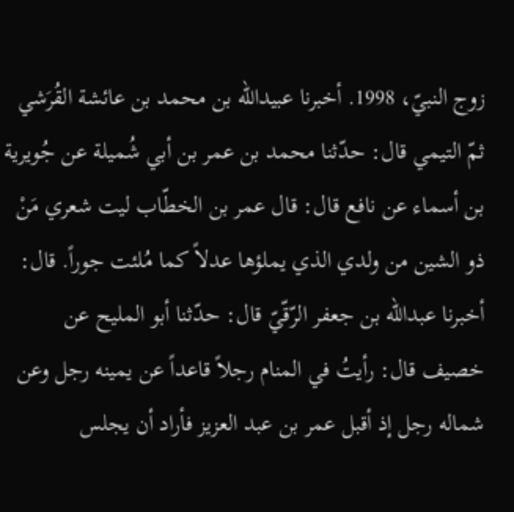زوج النبيّ، 1998. أخبرنا عبيدالله بن محمد بن عائشة القُرَشي ثمّ التيمي قال: حدّثنا محمد بن عمر بن أبي شُميلة عن جُويرية بن أسماء عن نافع قال: قال عمر بن الخطّاب ليت شعري مَنْ ذو الشين من ولدي الذي يملؤها عدلاً كما مُلئت جوراً. قال: أخبرنا عبدالله بن جعفر الرّقّيّ قال: حدّثنا أبو المليح عن خصيف قال: رأيتُ في المنام رجلاً قاعداً عن يمينه رجل وعن شماله رجل إذ أقبل عمر بن عبد العزيز فأراد أن يجلس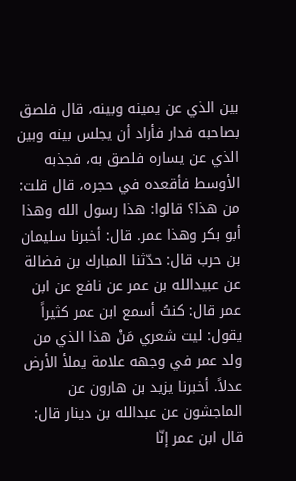بين الذي عن يمينه وبينه، قال فلصق بصاحبه فدار فأراد أن يجلس بينه وبين الذي عن يساره فلصق به، فجذبه الأوسط فأقعده في حجره، قال قلت: من هذا؟ قالوا: هذا رسول الله وهذا أبو بكر وهذا عمر. قال: أخبرنا سليمان بن حرب قال: حدّثنا المبارك بن فضالة عن عبيدالله بن عمر عن نافع عن ابن عمر قال: كنتُ أسمع ابن عمر كثيراً يقول: ليت شعري مَنْ هذا الذي من ولد عمر في وجهه علامة يملأ الأرض عدلاً. أخبرنا يزيد بن هارون عن الماجشون عن عبدالله بن دينار قال: قال ابن عمر إنّا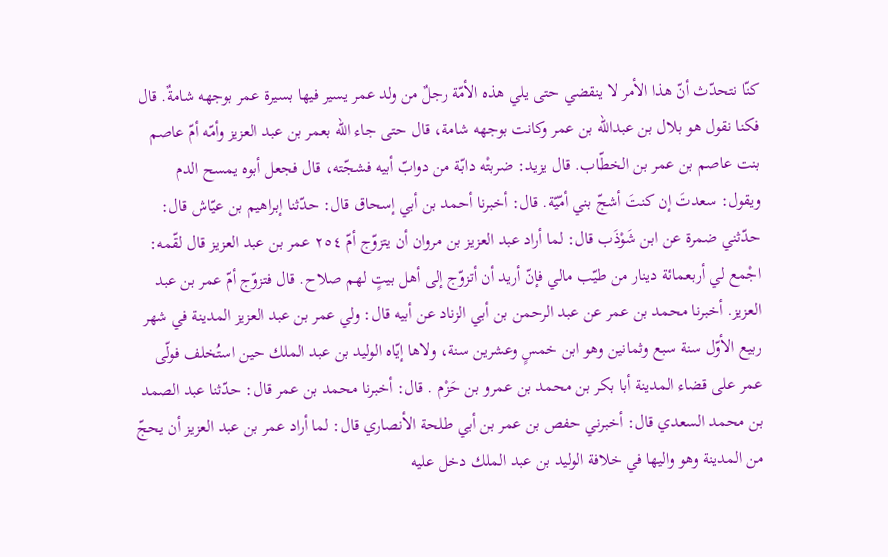كنّا نتحدّث أنّ هذا الأمر لا ينقضي حتى يلي هذه الأمّة رجلٌ من ولد عمر يسير فيها بسيرة عمر بوجهه شامةٌ. قال فكنا نقول هو بلال بن عبدالله بن عمر وكانت بوجهه شامة، قال حتى جاء الله بعمر بن عبد العزيز وأمّه أمّ عاصم بنت عاصم بن عمر بن الخطّاب. قال يزيد: ضربتْه دابّة من دوابّ أبيه فشجّته، قال فجعل أبوه يمسح الدم ويقول: سعدتَ إن كنتَ أشجّ بني أمّيّة. قال: أخبرنا أحمد بن أبي إسحاق قال: حدّثنا إبراهيم بن عيّاش قال: حدّثني ضمرة عن ابن شَوْذَب قال: لما أراد عبد العزيز بن مروان أن يتزوّج أمّ ٢٥٤ عمر بن عبد العزيز قال لقّمه: اجْمع لي أربعمائة دينار من طيّب مالي فإنّ أريد أن أتزوّج إلى أهل بيتٍ لهم صلاح. قال فتزوّج أمّ عمر بن عبد العزيز. أخبرنا محمد بن عمر عن عبد الرحمن بن أبي الزناد عن أبيه قال: ولي عمر بن عبد العزيز المدينة في شهر ربيع الأوّل سنة سبع وثمانين وهو ابن خمسٍ وعشرين سنة، ولاها إيّاه الوليد بن عبد الملك حين استُخلف فولّى عمر على قضاء المدينة أبا بكر بن محمد بن عمرو بن حَزْم . قال: أخبرنا محمد بن عمر قال: حدّثنا عبد الصمد بن محمد السعدي قال: أخبرني حفص بن عمر بن أبي طلحة الأنصاري قال: لما أراد عمر بن عبد العزيز أن يحجّ من المدينة وهو واليها في خلافة الوليد بن عبد الملك دخل عليه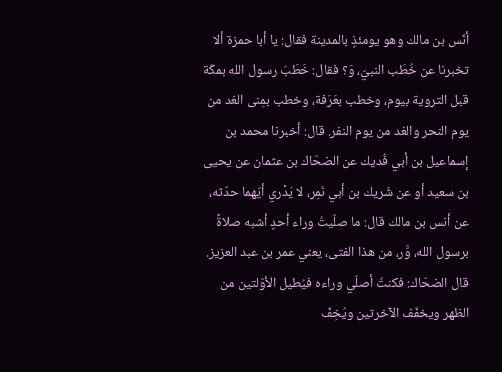أنّس بن مالك وهو يومئذٍ بالمدينة فقال: يا أبا حمزة ألا تخبرنا عن خُطَب النبيّ، وَ؟ فقال: خَطَبَ رسول الله بمكّة قبل التروية بيوم، وخطب بعَرَفة، وخطب بمِنى الغد من يوم النحر والغد من يوم النفر. قال: أخبرنا محمد بن إسماعيل بن أبي فُديك عن الضحّاك بن عثمان عن يحيى بن سعيد أو عن شَريك بن أبي نَمِر، لا يَدْري أيّهما حدّثه، عن أنس بن مالك قال: ما صلّيتُ وراء أحدٍ أشبه صلاةً برسول الله، وَّر، من هذا الفتى، يعني عمر بن عبد العزيز. قال الضحّاك: فكنتُ أصلّي وراءه فيُطيل الأوّلتين من الظهر ويخفّف الآخرتين ويُخِفّ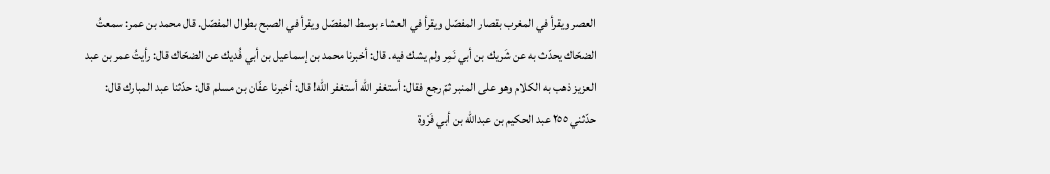العصر ويقرأ في المغرب بقصار المفصّل ويقرأ في العشاء بوسط المفصّل ويقرأ في الصبح بطوال المفصّل. قال محمد بن عمر: سمعتُ الضحّاك يحدّث به عن شَريك بن أبي نَمِر ولم يشك فيه. قال: أخبرنا محمد بن إسماعيل بن أبي فُديك عن الضحّاك قال: رأيتُ عمر بن عبد العزيز ذهب به الكلام وهو على المنبر ثمّ رجع فقال: أستغفر الله أستغفر الله! قال: أخبرنا عفّان بن مسلم قال: حدّثنا عبد المبارك قال: حدّثني ٢٥٥ عبد الحكيم بن عبدالله بن أبي فَرْوة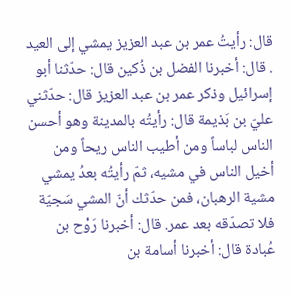قال: رأيتُ عمر بن عبد العزيز يمشي إلى العيد . قال: أخبرنا الفضل بن ذُكين قال: حدّثنا أبو إسرائيل وذكر عمر بن عبد العزيز قال: حدّثني عليّ بن بَذيمة قال: رأيتُه بالمدينة وهو أحسن الناس لباساً ومن أطيب الناس ريحاً ومن أخيل الناس في مشيه، ثمّ رأيتُه بعدُ يمشي مشية الرهبان، فمن حدّثك أنّ المشي سَجيّة فلا تصدّقه بعد عمر. قال: أخبرنا رَوْح بن عُبادة قال: أخبرنا أسامة بن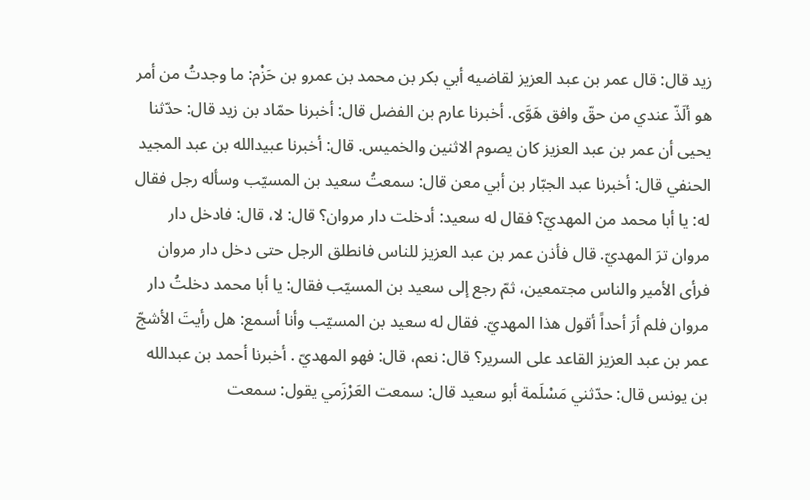زيد قال: قال عمر بن عبد العزيز لقاضيه أبي بكر بن محمد بن عمرو بن حَزْم: ما وجدتُ من أمر هو ألَذّ عندي من حقّ وافق هَوَّى. أخبرنا عارم بن الفضل قال: أخبرنا حمّاد بن زيد قال: حدّثنا يحيى أن عمر بن عبد العزيز كان يصوم الاثنين والخميس. قال: أخبرنا عبيدالله بن عبد المجيد الحنفي قال: أخبرنا عبد الجبّار بن أبي معن قال: سمعتُ سعيد بن المسيّب وسأله رجل فقال له: يا أبا محمد من المهديّ؟ فقال له سعید: أدخلت دار مروان؟ قال: لا، قال: فادخل دار مروان ترَ المهديّ. قال فأذن عمر بن عبد العزيز للناس فانطلق الرجل حتى دخل دار مروان فرأى الأمير والناس مجتمعين، ثمّ رجع إلى سعيد بن المسيّب فقال: يا أبا محمد دخلتُ دار مروان فلم أرَ أحداً أقول هذا المهديّ. فقال له سعيد بن المسيّب وأنا أسمع: هل رأيتَ الأشجّ عمر بن عبد العزيز القاعد على السرير؟ قال: نعم، قال: فهو المهديّ . أخبرنا أحمد بن عبدالله بن يونس قال: حدّثني مَسْلَمة أبو سعيد قال: سمعت العَرْزَمي يقول: سمعت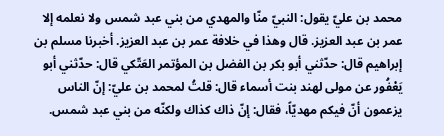محمد بن عليّ يقول: النبيّ منّا والمهدي من بني عبد شمس ولا نعلمه إلا عمر بن عبد العزيز. قال وهذا في خلافة عمر بن عبد العزيز. أخبرنا مسلم بن إبراهيم قال: حدّثني أبو بكر بن الفضل بن المؤتمر العَتّكي قال: حدّثني أبو يَعْفُور عن مولى لهند بنت أسماء قال: قلتُ لمحمد بن عليّ: إنّ الناس يزعمون أنّ فيكم مهديّاً، فقال: إنّ ذاك كذاك ولكنّه من بني عبد شمس.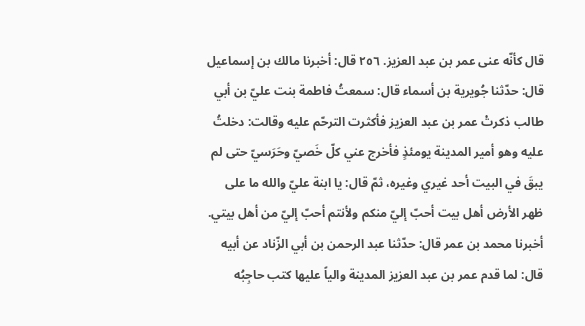قال كأنّه عنى عمر بن عبد العزيز. ٢٥٦ قال: أخبرنا مالك بن إسماعيل قال: حدّثنا جُويرية بن أسماء قال: سمعتُ فاطمة بنت عليّ بن أبي طالب ذكرتْ عمر بن عبد العزيز فأكثرت الترحّم عليه وقالت: دخلتُ عليه وهو أمير المدينة يومئذٍ فأخرج عني كلّ خَصيّ وحَرَسيّ حتى لم يبقَ في البيت أحد غيري وغيره، ثمّ قال: يا ابنة عليّ والله ما على ظهر الأرض أهل بيت أحبّ إليّ منكم ولأنتم أحبّ إليّ من أهل بيتي. أخبرنا محمد بن عمر قال: حدّثنا عبد الرحمن بن أبي الزّناد عن أبيه قال: لما قدم عمر بن عبد العزيز المدينة والياً عليها كتب حاجِبُه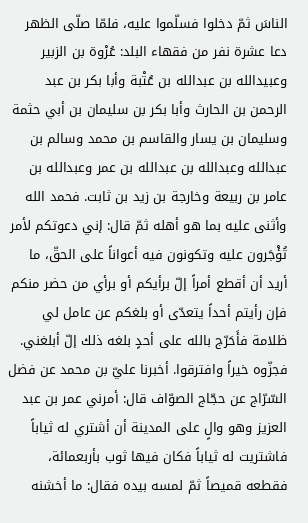الناسَ ثمّ دخلوا فسلّموا عليه، فلمّا صلّى الظهر دعا عشرة نفر من فقهاء البلد: عُرْوة بن الزبير وعبيدالله بن عبدالله بن عُتْبة وأبا بكر بن عبد الرحمن بن الحارث وأبا بكر بن سليمان بن أبي حثمة وسليمان بن يسار والقاسم بن محمد وسالم بن عبدالله وعبدالله بن عبدالله بن عمر وعبدالله بن عامر بن ربيعة وخارجة بن زيد بن ثابت. فحمد الله وأثنى عليه بما هو أهله ثمّ قال: إني دعوتكم لأمر تُؤْجَرون عليه وتكونون فيه أعواناً على الحقّ، ما أريد أن أقطع أمراً إلّ برأيكم أو برأي من حضر منكم فإن رأيتم أحداً يتعدّى أو بلغكم عن عامل لي ظلامة فأَحَرّج بالله على أحدٍ بلغه ذلك إلّ أبلغني. فجزّوه خيراً وافترقوا. أخبرنا عليّ بن محمد عن فضل السّرّاج عن حجّاج الصوّاف قال: أمرني عمر بن عبد العزيز وهو والٍ على المدينة أن أشتري له ثياباً فاشتريت له ثياباً فكان فيها ثوب بأربعمائة، فقطعه قميصاً ثمّ لمسه بيده فقال: ما أخشنه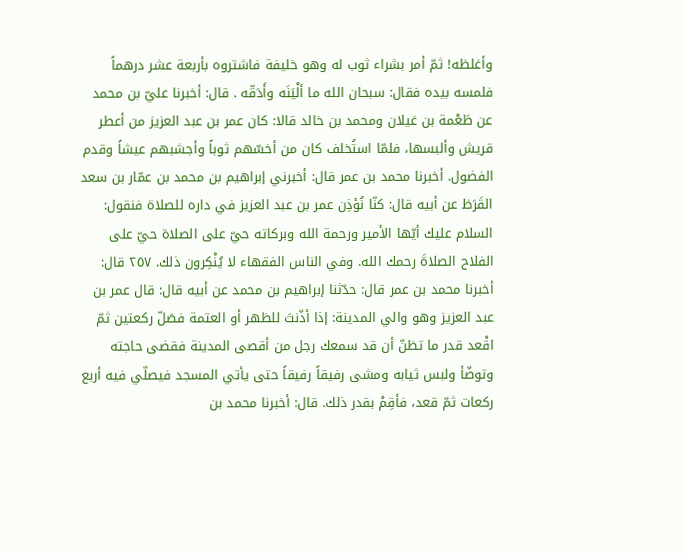وأغلظه! ثمّ أمر بشراء ثوب له وهو خليفة فاشتروه بأربعة عشر درهماً فلمسه بيده فقال: سبحان الله ما ألْيَنَه وأَدَقّه . قال: أخبرنا عليّ بن محمد عن طَعْمة بن غيلان ومحمد بن خالد قالا: كان عمر بن عبد العزيز من أعطر قريش وألبسها، فلمّا استُخلف كان من أخسّهم ثوباً وأجشبهم عيشاً وقدم الفضول. أخبرنا محمد بن عمر قال: أخبرني إبراهيم بن محمد بن عمّار بن سعد القَرَظ عن أبيه قال: كنّا نُؤذِن عمر بن عبد العزيز في داره للصلاة فنقول: السلام عليك أيّها الأمير ورحمة الله وبركاته حيّ على الصلاة حيّ على الفلاح الصلاةَ رحمك الله. وفي الناس الفقهاء لا يُنْكِرون ذلك. ٢٥٧ قال: أخبرنا محمد بن عمر قال: حدّثنا إبراهيم بن محمد عن أبيه قال: قال عمر بن عبد العزيز وهو والي المدينة: إذا أذّنتَ للظهر أو العتمة فصَلّ ركعتين ثمّ اقْعد قدر ما تظنّ أن قد سمعك رجل من أقصى المدينة فقضى حاجته وتوضّأ ولبس ثيابه ومشى رفيقاً رفيقاً حتى يأتي المسجد فيصلّي فيه أربع ركعات ثمّ قعد، فأقِمْ بقدر ذلك. قال: أخبرنا محمد بن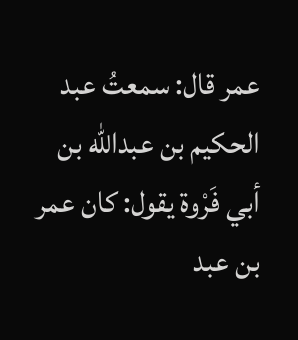عمر قال: سمعتُ عبد الحكيم بن عبدالله بن أبي فَرْوة يقول: كان عمر بن عبد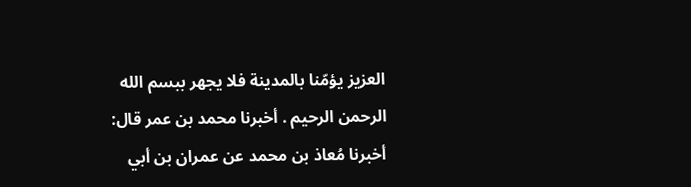العزيز يؤمّنا بالمدينة فلا يجهر ببسم الله الرحمن الرحيم . أخبرنا محمد بن عمر قال: أخبرنا مُعاذ بن محمد عن عمران بن أبي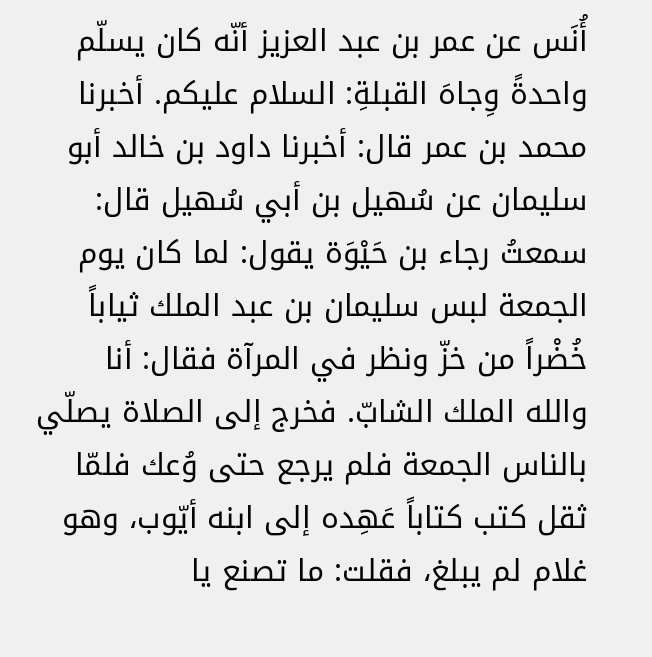أُنَس عن عمر بن عبد العزيز أنّه كان يسلّم واحدةً وِجاهَ القبلةِ: السلام عليكم. أخبرنا محمد بن عمر قال: أخبرنا داود بن خالد أبو سليمان عن سُهيل بن أبي سُهيل قال: سمعتُ رجاء بن حَيْوَة يقول: لما كان يوم الجمعة لبس سليمان بن عبد الملك ثياباً خُضْراً من خزّ ونظر في المرآة فقال: أنا والله الملك الشابّ. فخرج إلى الصلاة يصلّي بالناس الجمعة فلم يرجع حتى وُعك فلمّا ثقل كتب كتاباً عَهِده إلى ابنه أيّوب، وهو غلام لم يبلغ، فقلت: ما تصنع يا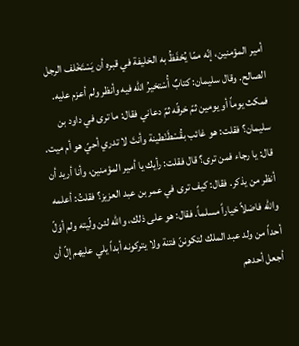أمير المؤمنين، إنّه ممّا يُحْفَظُ به الخليفة في قبره أن يَسْتَخْلف الرجل الصالح. وقال سليمان: كتابٌ أُسْتخيرُ الله فيه وأنظر ولم أعزم عليه. فمكث يوماً أو يومين ثمّ خرقّه ثمّ دعاني فقال: ما ترى في داود بن سليمان؟ فقلت: هو غائب بقُسْطَنْطينة وأنتَ لا تدري أحيّ هو أم ميت. قال: يا رجاء فمن ترى؟ قال فقلت: رأيك يا أمير المؤمنين، وأنا أريد أن أنظر من يذكر. فقال: كيف ترى في عمر بن عبد العزيز؟ فقلتُ: أعلمه والله فاضلاً خياراً مسلماً. فقال: هو على ذلك، والله لئن ولّيته ولم أوَلّ أحداً من ولد عبد الملك لتكوننّ فتنة ولا يتركونه أبداً يلي عليهم إلّ أن أجعل أحدهم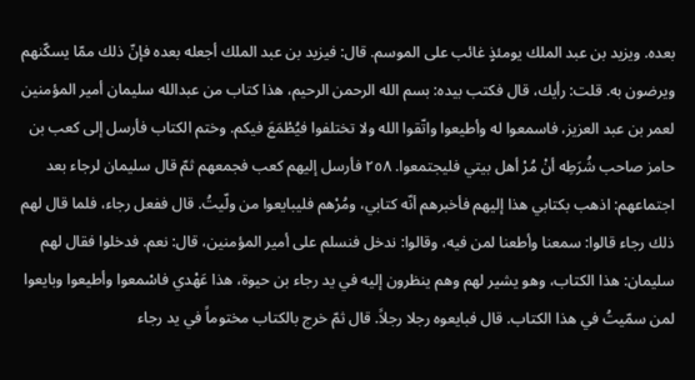بعده. ويزيد بن عبد الملك يومئذٍ غائب على الموسم. قال: فيزيد بن عبد الملك أجعله بعده فإنّ ذلك ممّا يسكّنهم ويرضون به. قلت: رأيك، قال فكتب بيده: بسم الله الرحمن الرحيم، هذا كتاب من عبدالله سليمان أمير المؤمنين لعمر بن عبد العزيز، فاسمعوا له وأطيعوا واتّقوا الله ولا تختلفوا فيُطْمَعَ فيكم. وختم الكتاب فأرسل إلى كعب بن حامز صاحب شُرَطِه أنْ مُرْ أهل بيتي فليجتمعوا. ٢٥٨ فأرسل إليهم كعب فجمعهم ثمّ قال سليمان لرجاء بعد اجتماعهم: اذهب بكتابي هذا إليهم فأخبرهم أنّه كتابي، ومُرْهم فليبايعوا من ولّيتُ. قال ففعل رجاء، فلما قال لهم ذلك رجاء قالوا: سمعنا وأطعنا لمن فيه، وقالوا: ندخل فنسلم على أمير المؤمنين، قال: نعم. فدخلوا فقال لهم سليمان: هذا الكتاب، وهو يشير لهم وهم ينظرون إليه في يد رجاء بن حيوة، هذا عَهْدي فاسْمعوا وأطيعوا وبايعوا لمن سمّيتُ في هذا الكتاب. قال فبايعوه رجلا رجلاً. قال ثمّ خرج بالكتاب مختوماً في ید رجاء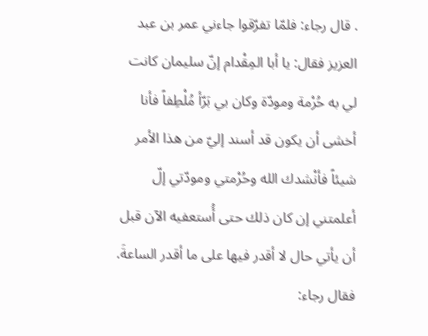. قال رجاء: فلمّا تفرّقوا جاءني عمر بن عبد العزيز فقال: يا أبا المِقْدام إنّ سليمان كانت لي به حُرْمة ومودّة وكان بي بَرّأ مُلْطِفاً فأنا أخشى أن يكون قد أسند إليّ من هذا الأمر شيئاً فأنْشدك الله وحُرْمتي ومودّتي إلّ أعلمتني إن كان ذلك حتى أُستعفيه الآن قبل أن يأتي حال لا أقدر فيها على ما أقدر الساعةَ. فقال رجاء: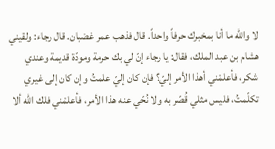لا والله ما أنا بمخبرك حرفاً واحداً. قال فذهب عمر غضبان. قال رجاء: ولقيني هشام بن عبد الملك، فقال: يا رجاء إنّ لي بك حرمة ومودّة قديمة وعندي شكر، فأعلمْني أهذا الأمر إليّ؟ فإن كان إليّ علمتُ وإن كان إلى غيري تكلّمتُ، فليس مثلي قُصّر به ولا نُحّي عنه هذا الأمر، فأعلمْني فلك الله ألا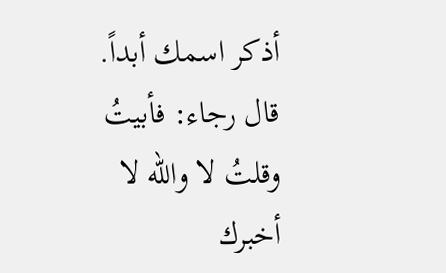أذكر اسمك أبداً. قال رجاء: فأبيتُ وقلتُ لا والله لا أخبرك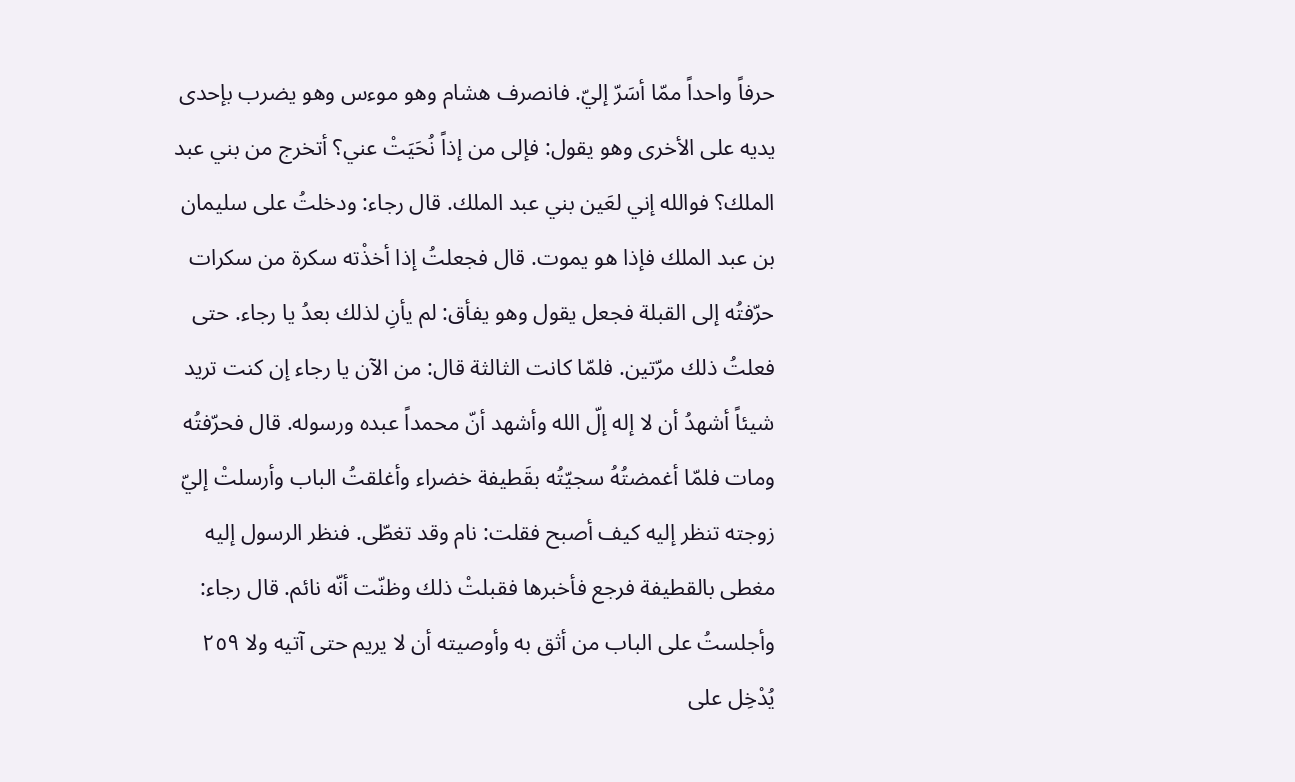حرفاً واحداً ممّا أسَرّ إليّ. فانصرف هشام وهو موءس وهو يضرب بإحدى يديه على الأخرى وهو يقول: فإلى من إذاً نُحَيَتْ عني؟ أتخرج من بني عبد الملك؟ فوالله إني لعَين بني عبد الملك. قال رجاء: ودخلتُ على سليمان بن عبد الملك فإذا هو يموت. قال فجعلتُ إذا أخذْته سكرة من سكرات حرّفتُه إلى القبلة فجعل يقول وهو يفأق: لم يأنِ لذلك بعدُ يا رجاء. حتى فعلتُ ذلك مرّتين. فلمّا كانت الثالثة قال: من الآن يا رجاء إن كنت تريد شيئاً أشهدُ أن لا إله إلّ الله وأشهد أنّ محمداً عبده ورسوله. قال فحرّفتُه ومات فلمّا أغمضتُهُ سجيّتُه بقَطيفة خضراء وأغلقتُ الباب وأرسلتْ إليّ زوجته تنظر إليه كيف أصبح فقلت: نام وقد تغطّى. فنظر الرسول إليه مغطى بالقطيفة فرجع فأخبرها فقبلتْ ذلك وظنّت أنّه نائم. قال رجاء: وأجلستُ على الباب من أثق به وأوصيته أن لا يريم حتى آتيه ولا ٢٥٩ يُدْخِل على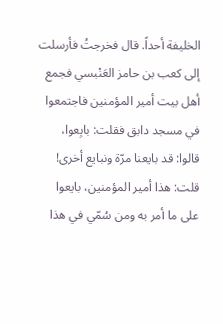الخليفة أحداً. قال فخرجتُ فأرسلت إلى كعب بن حامز العَنْبسي فجمع أهل بيت أمير المؤمنين فاجتمعوا في مسجد دابق فقلت: بابِعوا، قالوا: قد بايعنا مرّة ونبايع أخرى! قلت: هذا أمير المؤمنين، بايعوا على ما أمر به ومن سُمّي في هذا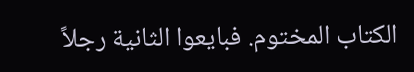الكتاب المختوم. فبايعوا الثانية رجلاً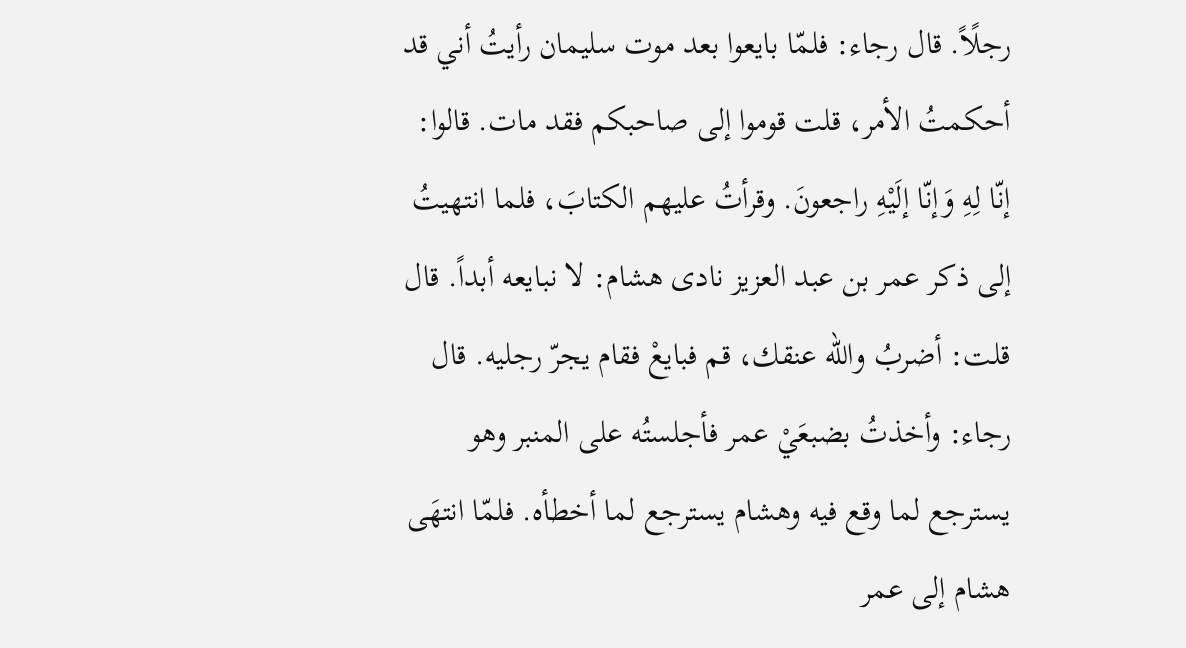رجلًاً. قال رجاء: فلمّا بايعوا بعد موت سليمان رأيتُ أني قد أحكمتُ الأمر، قلت قوموا إلى صاحبكم فقد مات. قالوا: إنّا لِهِ وَإنّا إلَيْهِ راجعونَ. وقرأتُ عليهم الكتابَ، فلما انتهيتُ إلى ذكر عمر بن عبد العزيز نادى هشام: لا نبايعه أبداً. قال قلت: أضربُ والله عنقك، قم فبایعْ فقام يجرّ رجليه. قال رجاء: وأخذتُ بضبعَيْ عمر فأجلستُه على المنبر وهو يسترجع لما وقع فيه وهشام يسترجع لما أخطأه. فلمّا انتهَى هشام إلى عمر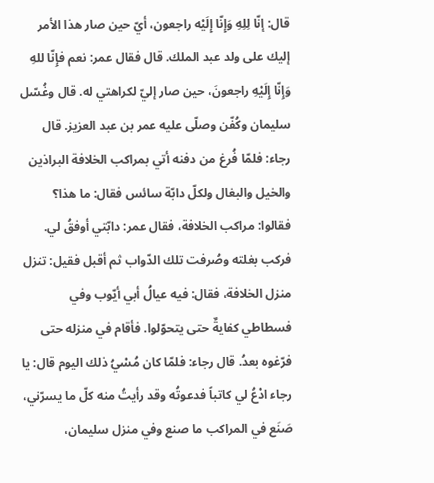قال: إنّا لِلِهِ وَإِنّا إِلَيْه راجعون، أيّ حين صار هذا الأمر إليك على ولد عبد الملك. قال فقال عمر: نعم فإِنّا للهِ وَإِنّا إِلَيْهِ راجعونَ، حين صار إليّ لكراهتي له. قال وغُسّل سليمان وكُفّن وصلّى عليه عمر بن عبد العزيز. قال رجاء: فلمّا فُرغ من دفنه أتي بمراكب الخلافة البراذين والخيل والبغال ولكلّ دابّة سائس فقال: ما هذا؟ فقالوا: مراكب الخلافة، فقال عمر: دابّتي أوفقُ لي. فركب بغلته وصُرفت تلك الدّواب ثم أقبل فقيل: تنزل منزل الخلافة، فقال: فيه عيالُ أبي أيّوب وفي فسطاطي كفايةٌ حتى يتحوّلوا. فأقام في منزله حتى فرّغوه بعدُ. قال رجاء: فلمّا كان مُسْيُ ذلك اليوم قال: يا رجاء ادْعُ لي كاتباً فدعوتُه وقد رأيتُ منه كلّ ما يسرّني، صَنَع في المراكب ما صنع وفي منزل سليمان،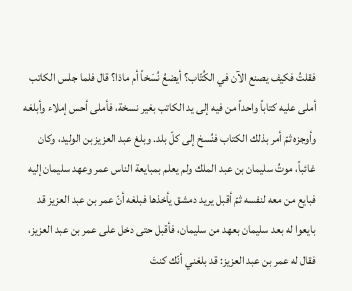فقلتُ فكيف يصنع الآن في الكُتّاب؟ أيضعُ نُسَخاً أم ماذا؟ قال فلما جلس الكاتب أملى عليه كتاباً واحداً من فيه إلى يد الكاتب بغير نسخة، فأملى أحس إملاء وأبلغه وأوجزه ثمّ أمر بذلك الكتاب فنُسخ إلى كلّ بلد. وبلغ عبد العزيز بن الوليد، وكان غائباً، موتُ سليمان بن عبد الملك ولم يعلم بمبايعة الناس عمر وعهد سليمان إليه فبايع من معه لنفسه ثمّ أقبل يريد دمشق يأخذها فبلغه أنّ عمر بن عبد العزيز قد بايعوا له بعد سليمان بعهد من سليمان، فأقبل حتى دخل على عمر بن عبد العزيز، فقال له عمر بن عبد العزيز: قد بلغني أنّك كنتَ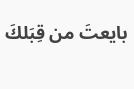بايعتَ من قِبَلكَ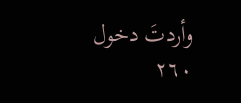وأردتَ دخول ٢٦٠